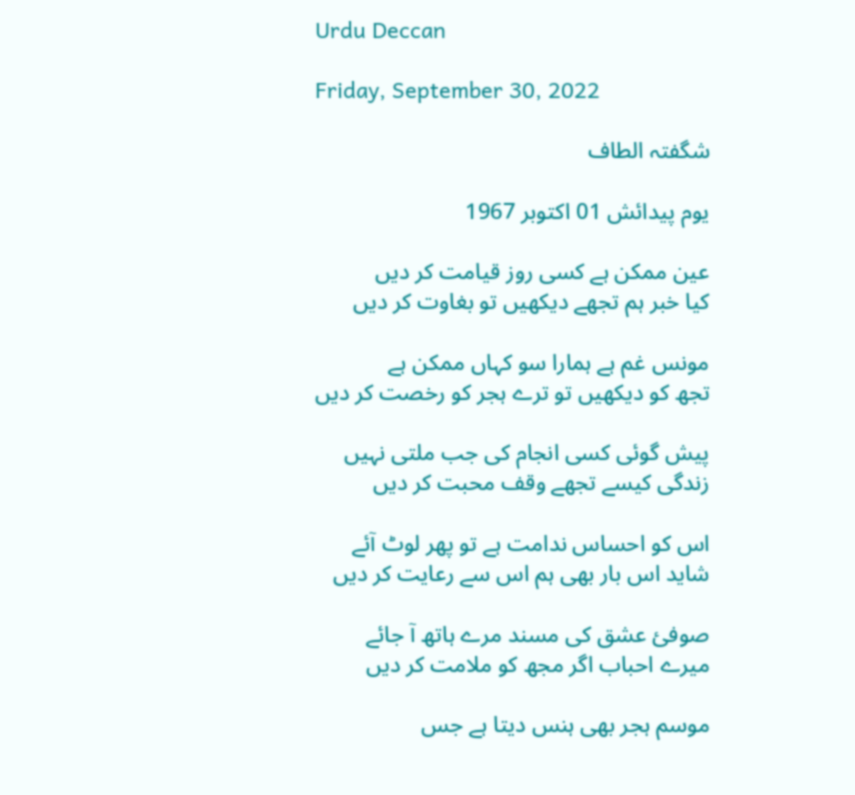Urdu Deccan

Friday, September 30, 2022

شگفتہ الطاف

یوم پیدائش 01 اکتوبر 1967

عین ممکن ہے کسی روز قیامت کر دیں
کیا خبر ہم تجھے دیکھیں تو بغاوت کر دیں

مونس غم ہے ہمارا سو کہاں ممکن ہے
تجھ کو دیکھیں تو ترے ہجر کو رخصت کر دیں

پیش گوئی کسی انجام کی جب ملتی نہیں
زندگی کیسے تجھے وقف محبت کر دیں

اس کو احساس ندامت ہے تو پھر لوٹ آئے
شاید اس بار بھی ہم اس سے رعایت کر دیں

صوفیٔ عشق کی مسند مرے ہاتھ آ جائے
میرے احباب اگر مجھ کو ملامت کر دیں

موسم ہجر بھی ہنس دیتا ہے جس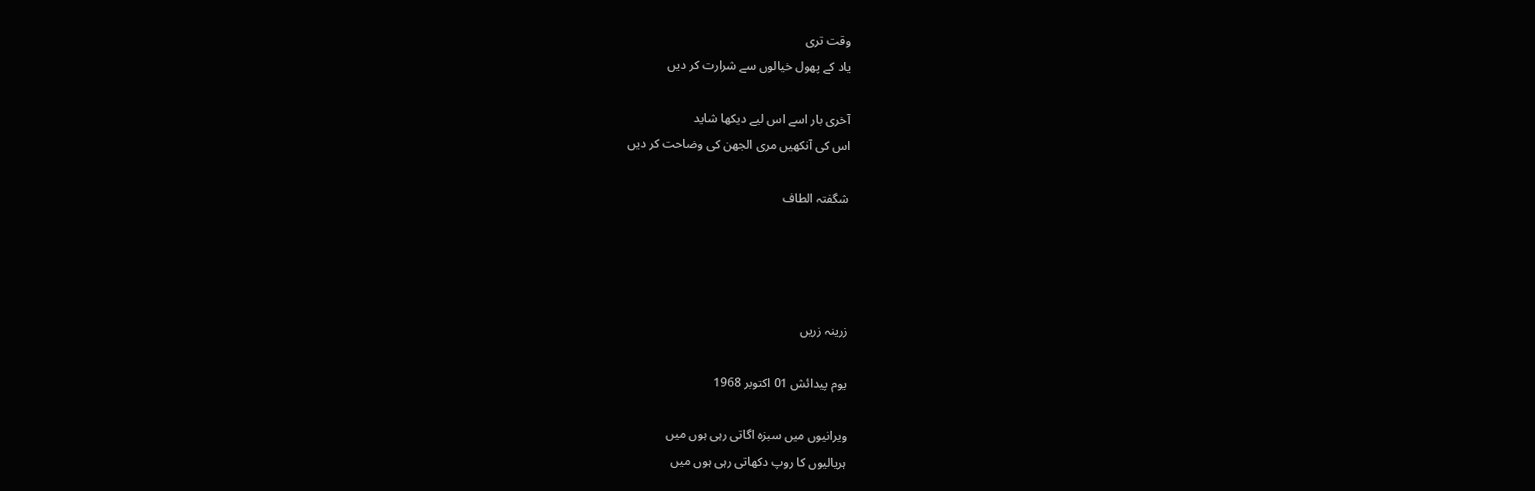وقت تری
یاد کے پھول خیالوں سے شرارت کر دیں

آخری بار اسے اس لیے دیکھا شاید
اس کی آنکھیں مری الجھن کی وضاحت کر دیں

شگفتہ الطاف




زرینہ زریں

یوم پیدائش 01 اکتوبر 1968

ویرانیوں میں سبزہ اگاتی رہی ہوں میں
ہریالیوں کا روپ دکھاتی رہی ہوں میں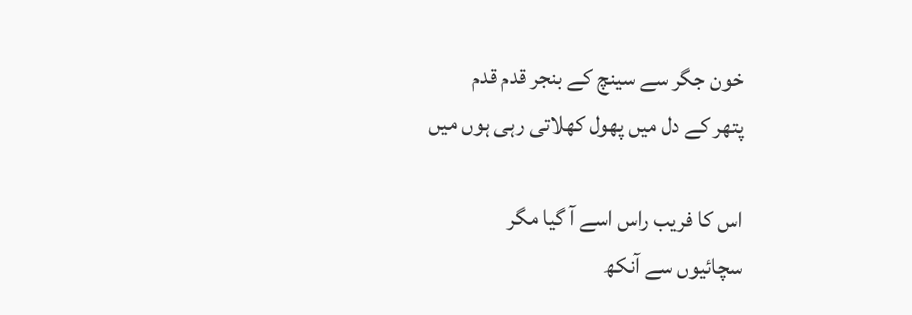خون جگر سے سینچ کے بنجر قدم قدم
پتھر کے دل میں پھول کھلاتی رہی ہوں میں

اس کا فریب راس اسے آ گیا مگر
سچائیوں سے آنکھ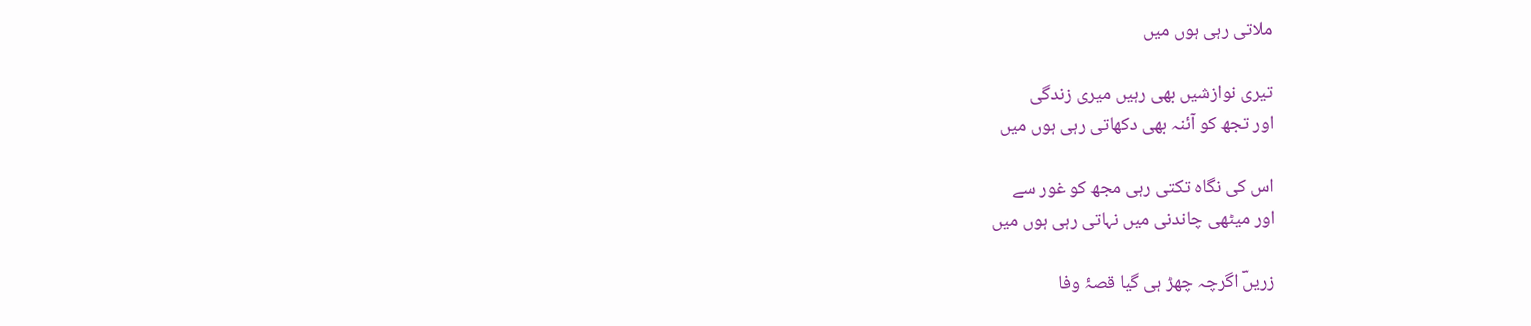ملاتی رہی ہوں میں

تیری نوازشیں بھی رہیں میری زندگی
اور تجھ کو آئنہ بھی دکھاتی رہی ہوں میں

اس کی نگاہ تکتی رہی مجھ کو غور سے
اور میٹھی چاندنی میں نہاتی رہی ہوں میں

زریںؔ اگرچہ چھڑ ہی گیا قصۂ وفا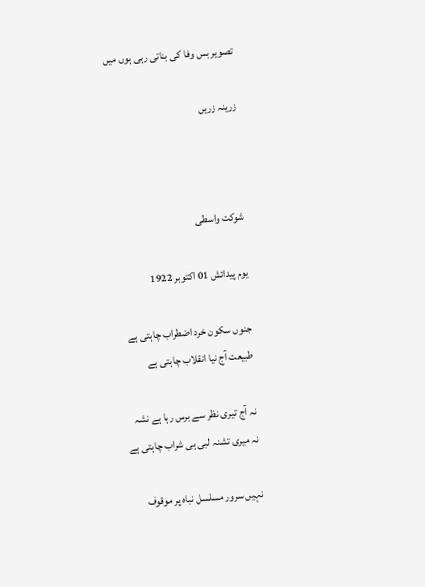تصویر بس وفا کی بناتی رہی ہوں میں

زرینہ زریں



شوکت واسطی

یوم پیدائش 01 اکتوبر 1922

جنوں سکون خرد اضطراب چاہتی ہے
طبیعت آج نیا انقلاب چاہتی ہے

نہ آج تیری نظر سے برس رہا ہے نشہ
نہ میری تشنہ لبی ہی شراب چاہتی ہے

نہیں سرور مسلسل نباہ پر موقوف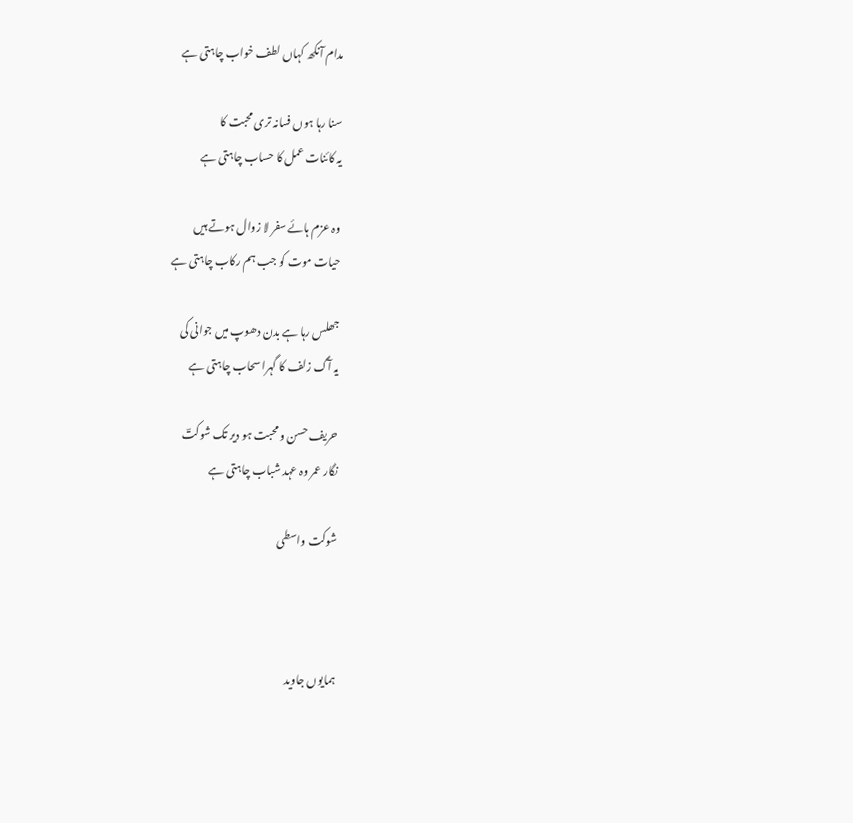مدام آنکھ کہاں لطف خواب چاہتی ہے

سنا رہا ہوں فسانہ تری محبت کا
یہ کائنات عمل کا حساب چاہتی ہے

وہ عزم ہائے سفر لا زوال ہوتے ہیں
حیات موت کو جب ہم رکاب چاہتی ہے

جھلس رہا ہے بدن دھوپ میں جوانی کی
یہ آگ زلف کا گہرا سحاب چاہتی ہے

حریف حسن و محبت ہو دیر تک شوکتؔ
نگار عمر وہ عہد شباب چاہتی ہے

شوکت واسطی



ہمایوں جاوید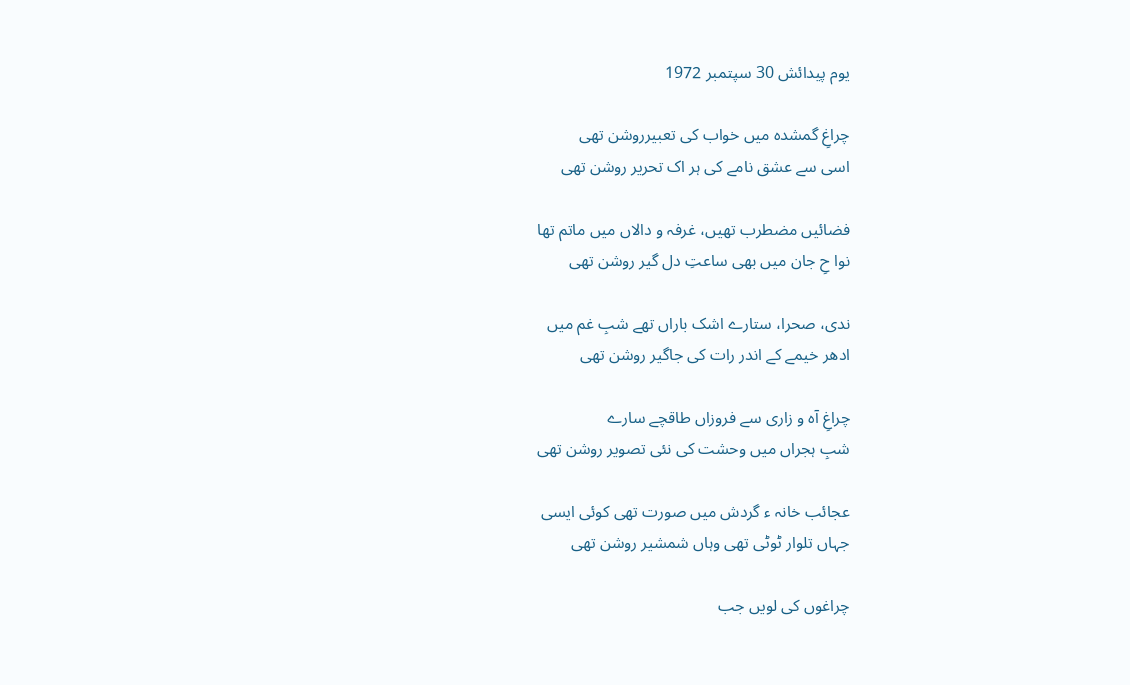یوم پیدائش 30 سپتمبر 1972

چراغِ گمشدہ میں خواب کی تعبیرروشن تھی
اسی سے عشق نامے کی ہر اک تحریر روشن تھی

فضائیں مضطرب تھیں، غرفہ و دالاں میں ماتم تھا
نوا حِ جان میں بھی ساعتِ دل گیر روشن تھی

ندی، صحرا، ستارے اشک باراں تھے شبِ غم میں
ادھر خیمے کے اندر رات کی جاگیر روشن تھی

چراغِ آہ و زاری سے فروزاں طاقچے سارے
شبِ ہجراں میں وحشت کی نئی تصویر روشن تھی

عجائب خانہ ء گردش میں صورت تھی کوئی ایسی
جہاں تلوار ٹوٹی تھی وہاں شمشیر روشن تھی

چراغوں کی لویں جب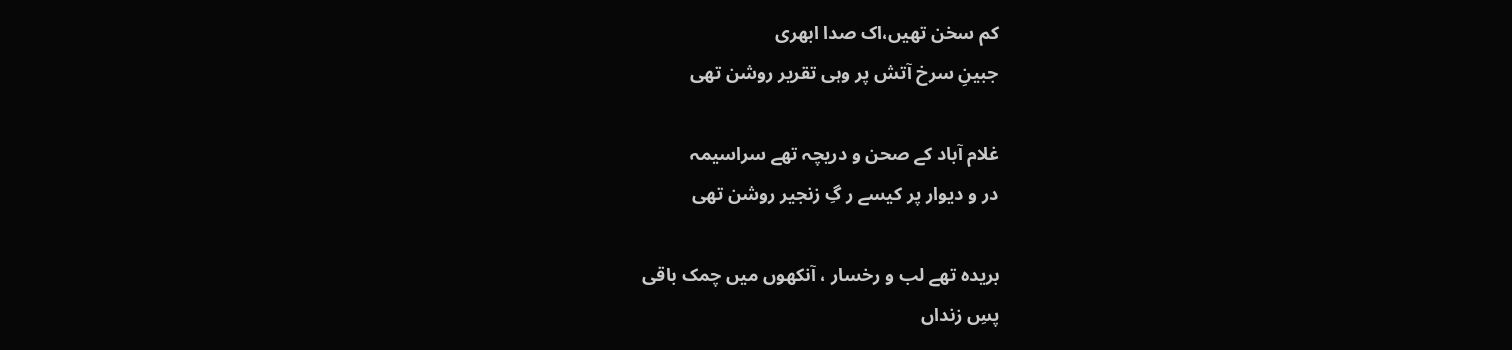کم سخن تھیں،اک صدا ابھری
جبینِ سرخ آتش پر وہی تقریر روشن تھی

غلام آباد کے صحن و دریچہ تھے سراسیمہ
در و دیوار پر کیسے ر گِ زنجیر روشن تھی

بریدہ تھے لب و رخسار ، آنکھوں میں چمک باقی
پسِ زنداں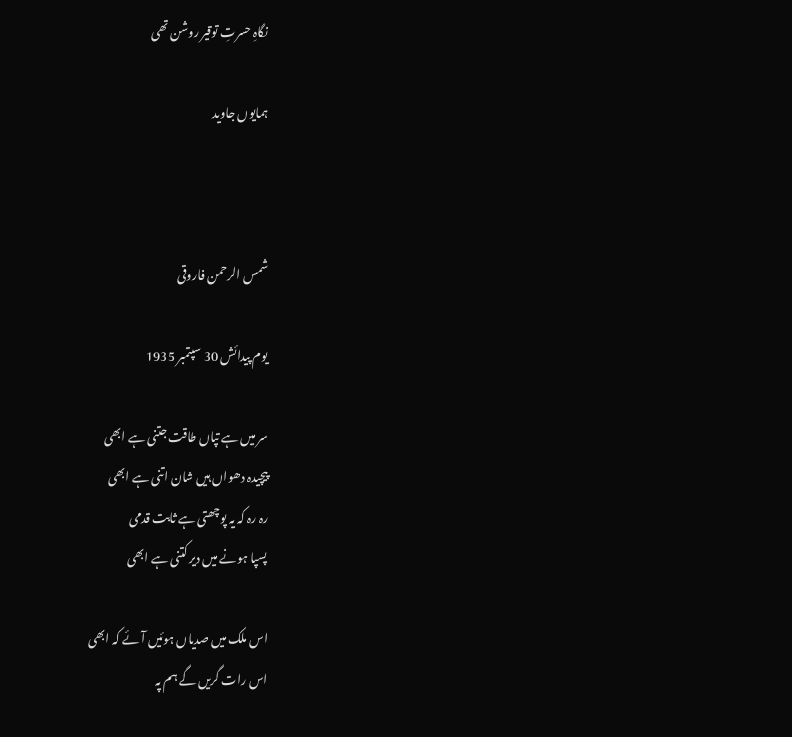نگاہِ حسرتِ توقیر روشن تھی

ہمایوں جاوید



شمس الرحمن فاروقی

یوم پیدائش 30 سپتمبر 1935

سر میں ہے تپاں طاقت جتنی ہے ابھی
پیچیدہ دھواں ہیں شان اتنی ہے ابھی
رہ رہ کہ یہ پوچھتی ہے ثابت قدمی
پسپا ہونے میں دیر کتنی ہے ابھی

اس ملک میں صدیاں ہوئیں آئے کہ ابھی
اس رات گریں گے ہم پہ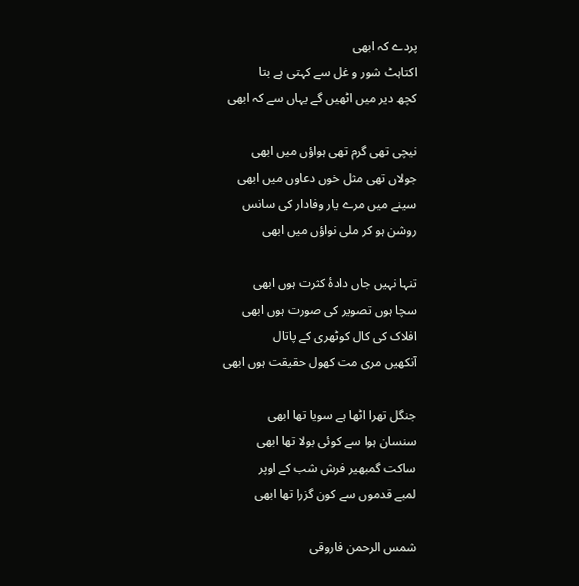پردے کہ ابھی
اکتاہٹ شور و غل سے کہتی ہے بتا
کچھ دیر میں اٹھیں گے یہاں سے کہ ابھی

نیچی تھی گرم تھی ہواؤں میں ابھی
جولاں تھی مثل خوں دعاوں میں ابھی
سینے میں مرے یار وفادار کی سانس
روشن ہو کر ملی نواؤں میں ابھی

تنہا نہیں جاں دادۂ کثرت ہوں ابھی
سچا ہوں تصویر کی صورت ہوں ابھی
افلاک کی کال کوٹھری کے پاتال
آنکھیں مری مت کھول حقیقت ہوں ابھی

جنگل تھرا اٹھا ہے سویا تھا ابھی
سنسان ہوا سے کوئی بولا تھا ابھی
ساکت گمبھیر فرش شب کے اوپر
لمبے قدموں سے کون گزرا تھا ابھی

شمس الرحمن فاروقی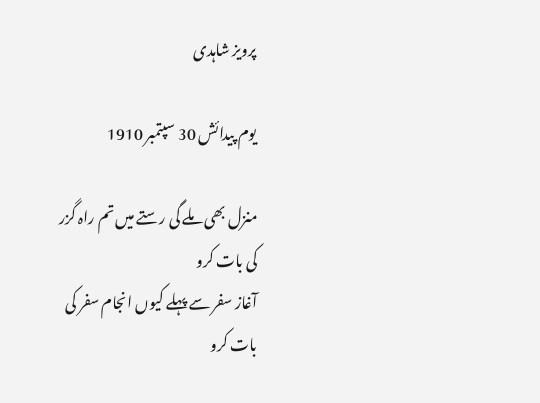پرویز شاہدی

یوم پیدائش 30 سپتمبر 1910

منزل بھی ملے گی رستے میں تم راہ گزر کی بات کرو
آغاز سفر سے پہلے کیوں انجام سفر کی بات کرو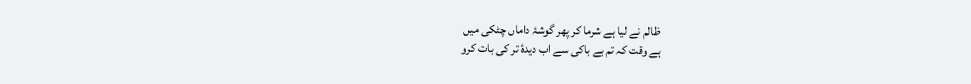ظالم نے لیا ہے شرما کر پھر گوشۂ داماں چٹکی میں
ہے وقت کہ تم بے باکی سے اب دیدۂ تر کی بات کرو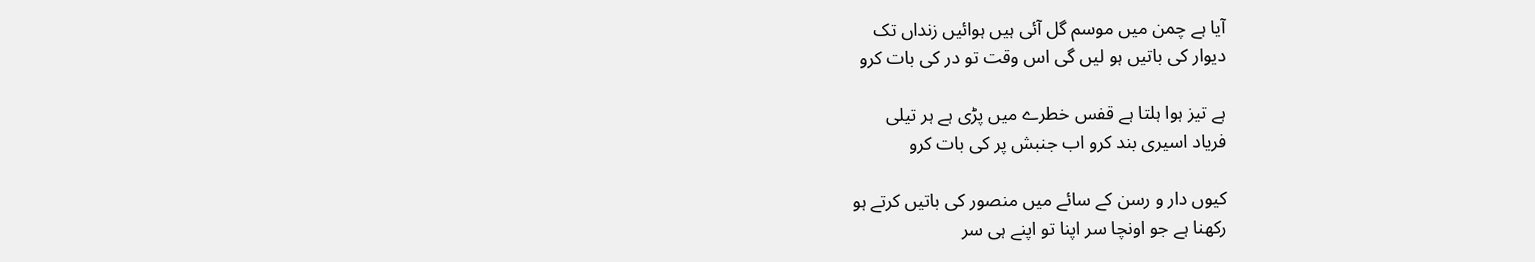آیا ہے چمن میں موسم گل آئی ہیں ہوائیں زنداں تک
دیوار کی باتیں ہو لیں گی اس وقت تو در کی بات کرو

ہے تیز ہوا ہلتا ہے قفس خطرے میں پڑی ہے ہر تیلی
فریاد اسیری بند کرو اب جنبش پر کی بات کرو

کیوں دار و رسن کے سائے میں منصور کی باتیں کرتے ہو
رکھنا ہے جو اونچا سر اپنا تو اپنے ہی سر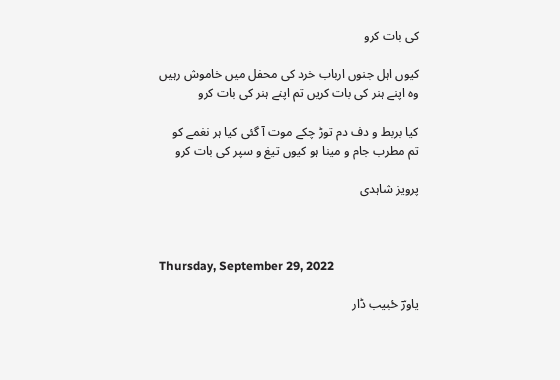کی بات کرو

کیوں اہل جنوں ارباب خرد کی محفل میں خاموش رہیں
وہ اپنے ہنر کی بات کریں تم اپنے ہنر کی بات کرو

کیا بربط و دف دم توڑ چکے موت آ گئی کیا ہر نغمے کو
تم مطرب جام و مینا ہو کیوں تیغ و سپر کی بات کرو

پرویز شاہدی



Thursday, September 29, 2022

یاورؔ ځبیب ڈار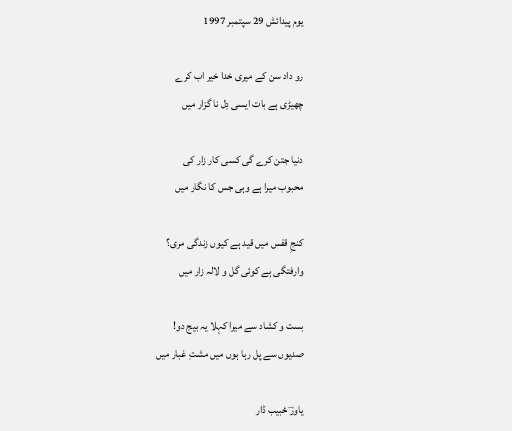یوم پیدائش 29 سپتمبر 1997

رو داد سن کے میری خدا خیر اب کرے
چھیڑی ہے بات ایسی دِل نا گزار میں

دنیا جتن کرے گی کسی کار زار کی
محبوب میرا ہے وہی جس کا نگار میں

کنجِ قفس میں قید ہے کیوں زندگی مری؟
وارفتگی ہے کوئی گل و لالہ زار میں

بست و کشاد سے میرا کہلا یہ بیج دو!
صدیوں سے پل رہا ہوں میں مشتِ غبار میں

یاورؔ ځبیب ڈار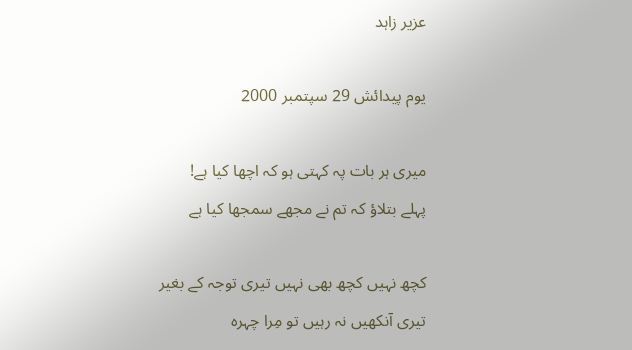عزیر زاہد

یوم پیدائش 29 سپتمبر 2000

میری ہر بات پہ کہتی ہو کہ اچھا کیا ہے!
پہلے بتلاؤ کہ تم نے مجھے سمجھا کیا ہے

کچھ نہیں کچھ بھی نہیں تیری توجہ کے بغیر
تیری آنکھیں نہ رہیں تو مِرا چہرہ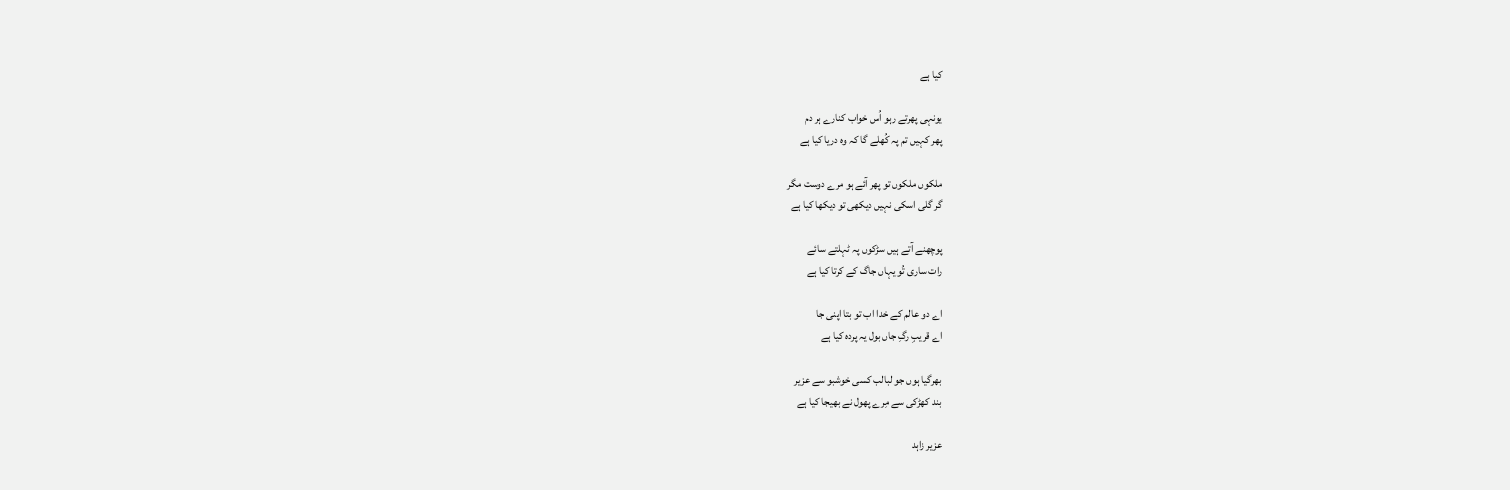کیا ہے

یونہی پھرتے رہو اُس خواب کنارے ہر دم
پھر کہیں تم پہ کُھلے گا کہ وہ دریا کیا ہے

ملکوں ملکوں تو پھر آئے ہو مرے دوست مگر
گر گلی اسکی نہیں دیکھی تو دیکھا کیا ہے

پوچھنے آتے ہیں سڑکوں پہ ٹہلتے سائے
رات ساری تُو یہاں جاگ کے کرتا کیا ہے

اے دو عالم کے خدا اب تو بتا اپنی جا
اے قریبِ رگِ جاں بول یہ پردہ کیا ہے

بھرگیا ہوں جو لبالب کسی خوشبو سے عزیر
بند کھڑکی سے مِرے پھول نے بھیجا کیا ہے

عزیر زاہد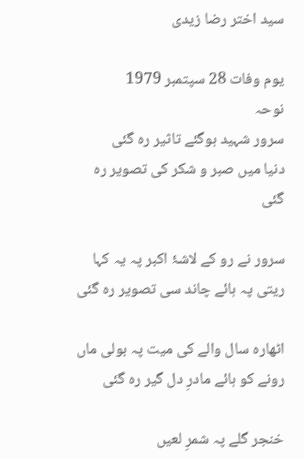سید اختر رضا زیدی

یوم وفات 28 سپتمبر 1979
نوحہ
سرور شہید ہوگئے تاثیر رہ گئی
دنیا میں صبر و شکر کی تصویر رہ گئی

سرور نے رو کے لاشۂ اکبر پہ یہ کہا
ریتی پہ ہائے چاند سی تصویر رہ گئی

اٹھارہ سال والے کی میت پہ بولی ماں
رونے کو ہائے مادرِ دل گیر رہ گئی

خنجر گلے پہ شمرِ لعیں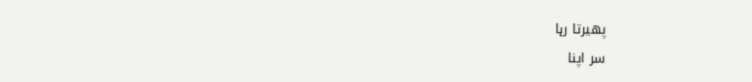پھیرتا رہا
سر اپنا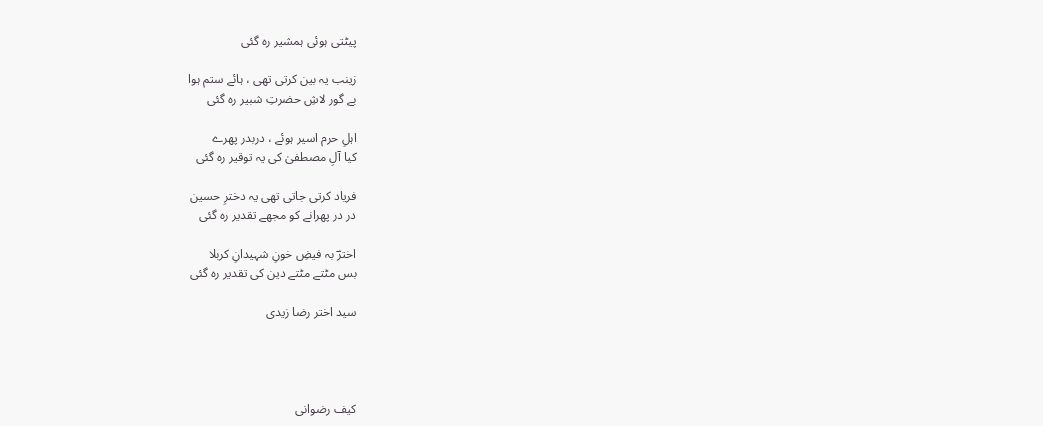پیٹتی ہوئی ہمشیر رہ گئی

زینب یہ بین کرتی تھی ، ہائے ستم ہوا
بے گور لاشِ حضرتِ شبیر رہ گئی

اہلِ حرم اسیر ہوئے ، دربدر پھرے
کیا آلِ مصطفیٰ کی یہ توقیر رہ گئی

فریاد کرتی جاتی تھی یہ دخترِ حسین
در در پھرانے کو مجھے تقدیر رہ گئی

اخترؔ بہ فیضِ خونِ شہیدانِ کربلا
بس مٹتے مٹتے دین کی تقدیر رہ گئی

سید اختر رضا زیدی




کیف رضوانی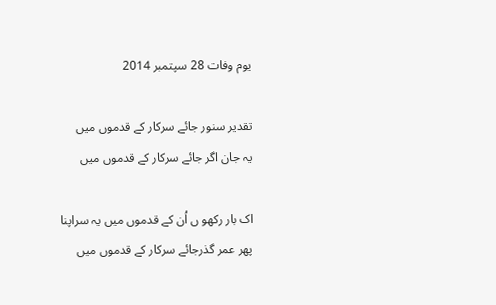یوم وفات 28 سپتمبر 2014

تقدیر سنور جائے سرکار کے قدموں میں
یہ جان اگر جائے سرکار کے قدموں میں

اک بار رکھو ں اُن کے قدموں میں یہ سراپنا
پھر عمر گذرجائے سرکار کے قدموں میں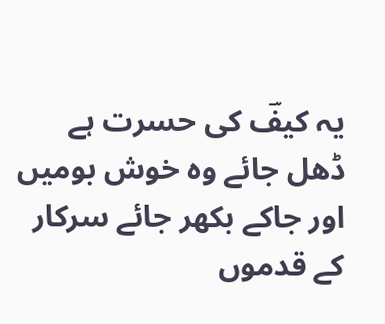یہ کیفؔ کی حسرت ہے ڈھل جائے وہ خوش بومیں
اور جاکے بکھر جائے سرکار کے قدموں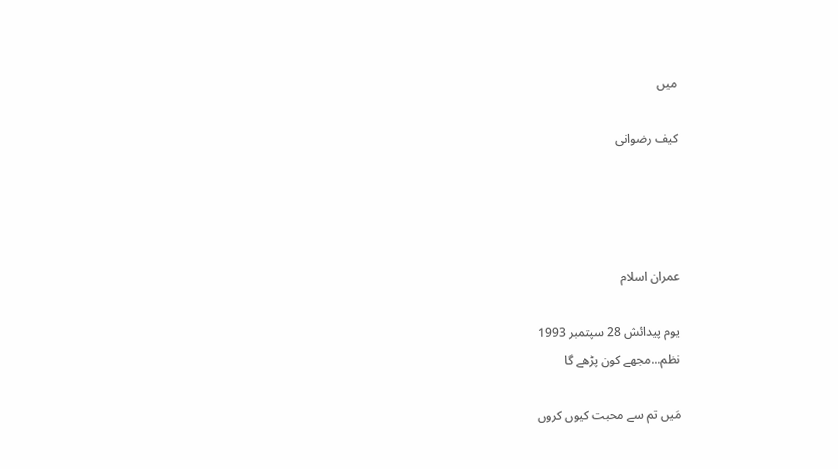میں

کیف رضوانی




عمران اسلام

یوم پیدائش 28 سپتمبر 1993
نظم...مجھے کون پڑھے گا

مَیں تم سے محبت کیوں کروں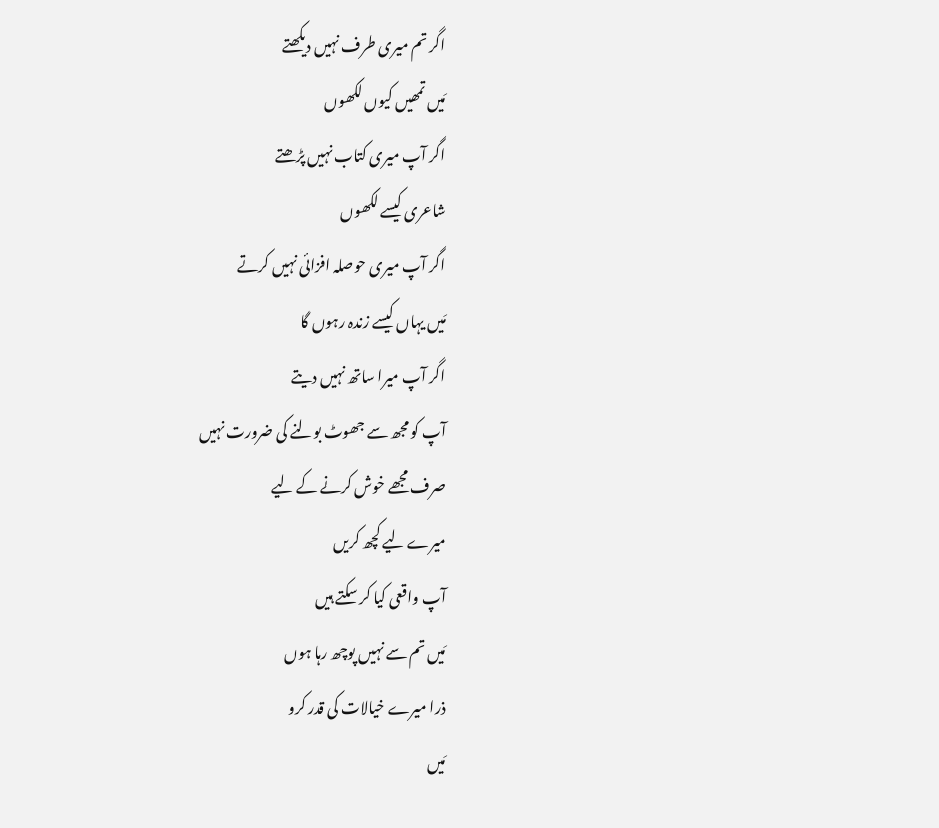اگر تم میری طرف نہیں دیکھتے
مَیں تمھیں کیوں لکھوں
اگر آپ میری کتاب نہیں پڑھتے
شاعری کیسے لکھوں
اگر آپ میری حوصلہ افزائی نہیں کرتے
مَیں یہاں کیسے زندہ رہوں گا
اگر آپ میرا ساتھ نہیں دیتے
آپ کو مجھ سے جھوٹ بولنے کی ضرورت نہیں
صرف مجھے خوش کرنے کے لیے
میرے لیے کچھ کریں
آپ واقعی کیا کر سکتے ہیں
مَیں تم سے نہیں پوچھ رہا ہوں
ذرا میرے خیالات کی قدر کرو
مَیں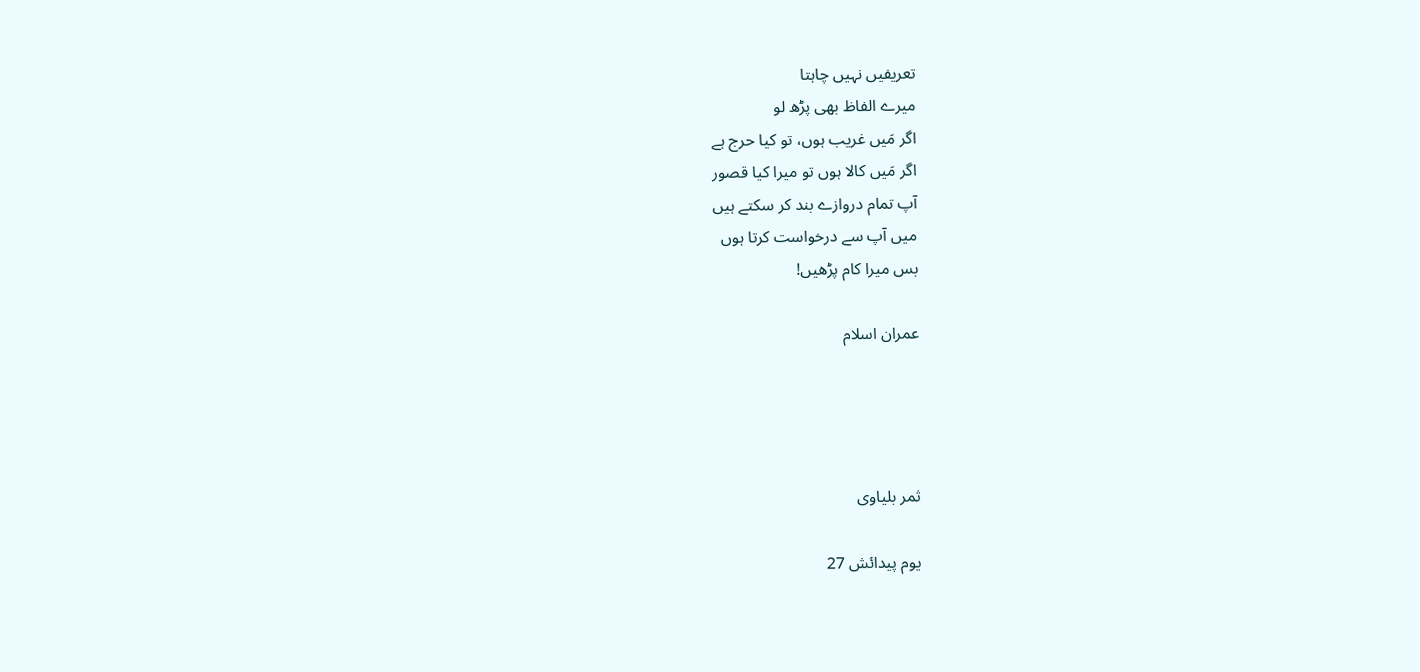تعریفیں نہیں چاہتا
میرے الفاظ بھی پڑھ لو
اگر مَیں غریب ہوں، تو کیا حرج ہے
اگر مَیں کالا ہوں تو میرا کیا قصور
آپ تمام دروازے بند کر سکتے ہیں
میں آپ سے درخواست کرتا ہوں
بس میرا کام پڑھیں!

عمران اسلام




ثمر بلیاوی

یوم پیدائش 27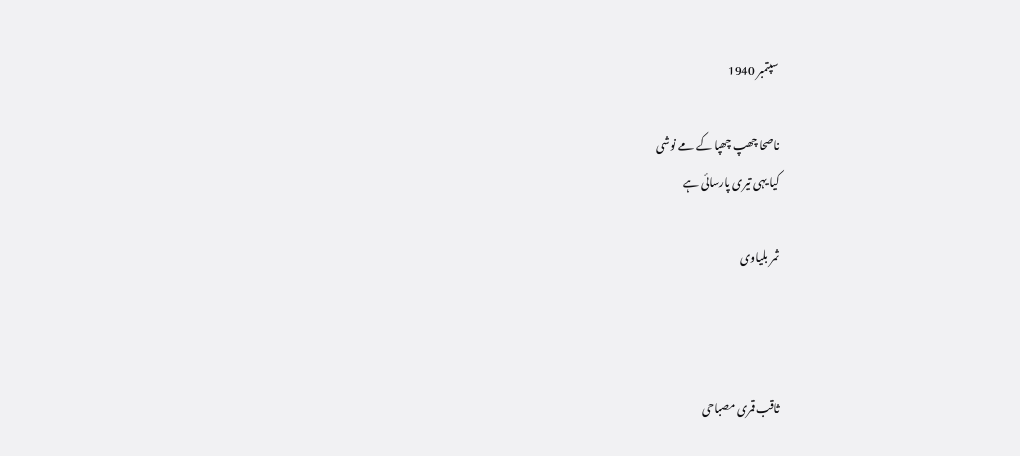سپتمبر 1940

ناصحا چھپ چھپا کے مے نوشی
کیا یہی تیری پارسائی ہے

ثمر بلیاوی



ثاقب قمری مصباحی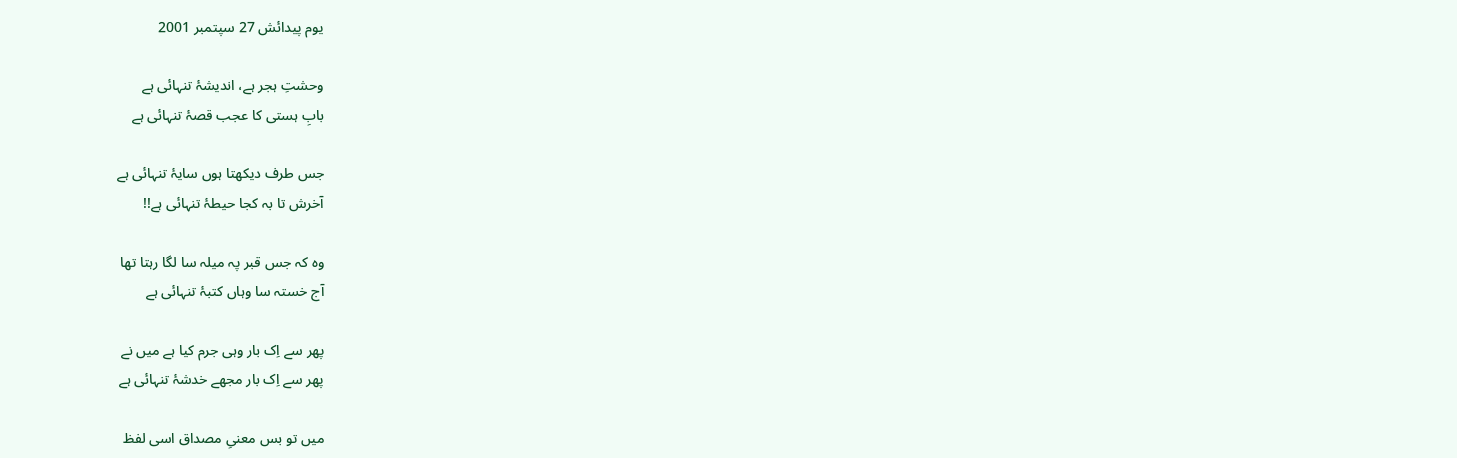یوم پیدائش 27 سپتمبر 2001

وحشتِ ہجر ہے، اندیشۂ تنہائی ہے
بابِ ہستی کا عجب قصۂ تنہائی ہے

جس طرف دیکھتا ہوں سایۂ تنہائی ہے
آخرش تا بہ کجا حیطۂ تنہائی ہے!!

وہ کہ جس قبر پہ میلہ سا لگا رہتا تھا
آج خستہ سا وہاں کتبۂ تنہائی ہے

پھر سے اِک بار وہی جرم کیا ہے میں نے
پھر سے اِک بار مجھے خدشۂ تنہائی ہے

میں تو بس معنیِ مصداق اسی لفظ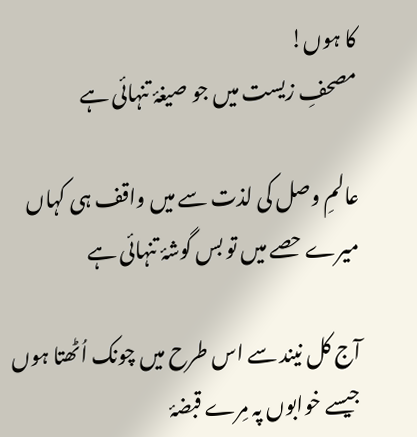کا ہوں!
مصحفِ زیست میں جو صیغۂ تنہائی ہے

عالمِ وصل کی لذت سے میں واقف ہی کہاں
میرے حصے میں تو بس گوشۂ تنہائی ہے

آج کل نیند سے اس طرح میں چونک اُٹھتا ہوں
جیسے خوابوں پہ مِرے قبضۂ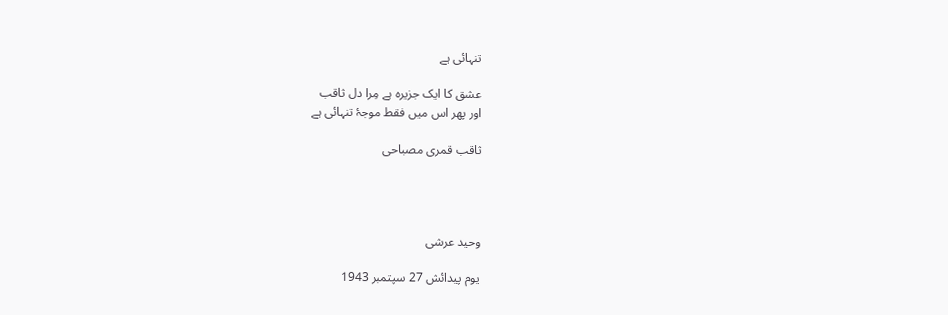تنہائی ہے

عشق کا ایک جزیرہ ہے مِرا دل ثاقب
اور پھر اس میں فقط موجۂ تنہائی ہے

ثاقب قمری مصباحی




وحید عرشی

یوم پیدائش 27 سپتمبر 1943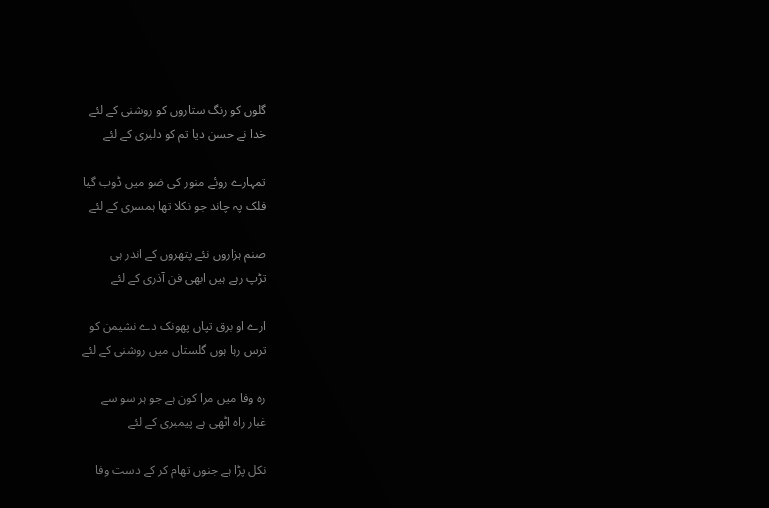گلوں کو رنگ ستاروں کو روشنی کے لئے
خدا نے حسن دیا تم کو دلبری کے لئے

تمہارے روئے منور کی ضو میں ڈوب گیا
فلک پہ چاند جو نکلا تھا ہمسری کے لئے

صنم ہزاروں نئے پتھروں کے اندر ہی
تڑپ رہے ہیں ابھی فن آذری کے لئے

ارے او برق تپاں پھونک دے نشیمن کو
ترس رہا ہوں گلستاں میں روشنی کے لئے

رہ وفا میں مرا کون ہے جو ہر سو سے
غبار راہ اٹھی ہے پیمبری کے لئے

نکل پڑا ہے جنوں تھام کر کے دست وفا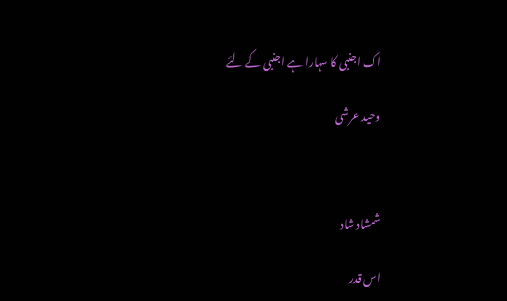اک اجنبی کا سہارا ہے اجنبی کے لئے

وحید عرشی



شمشاد شاد

اس قدر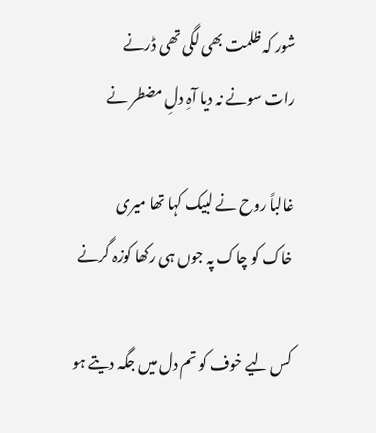شور کہ ظلمت بھی لگی تھی ڈرنے
رات سونے نہ دیا آہِ دلِ مضطر نے

غالباً روح نے لبیک کہا تھا میری
خاک کو چاک پہ جوں ہی رکھا کوزہ گرنے

کس لیے خوف کو تم دل میں جگہ دیتے ہو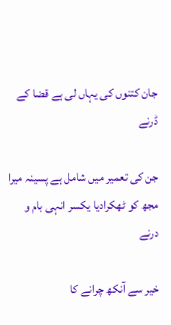جان کتنوں کی یہاں لی ہے قضا کے ڈرنے

جن کی تعمیر میں شامل ہے پسینہ میرا
مجھ کو ٹھکرادیا یکسر انہی بام و درنے

خیر سے آنکھ چرانے کا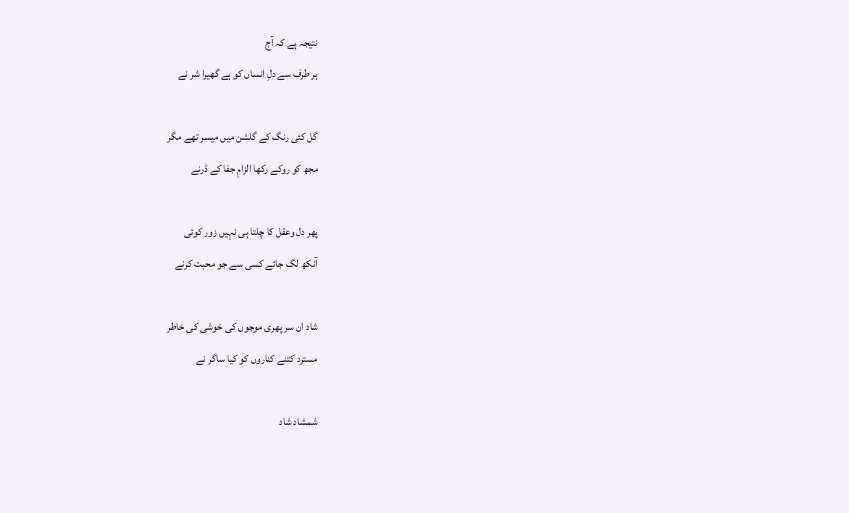نتیجہ ہے کہ آج
ہر طرف سے دلِ انساں کو ہے گھیرا شر نے

گل کئی رنگ کے گلشن میں میسر تھے مگر
مجھ کو روکے رکھا الزامِ جفا کے ڈرنے

پھر دل وعقل کا چلتا ہی نہیں زور کوئی
آنکھ لگ جائے کسی سے جو محبت کرنے

شاد ان سر پھری موجوں کی خوشی کی خاطر
مسترد کتنے کناروں کو کیا ساگر نے

شمشاد شاد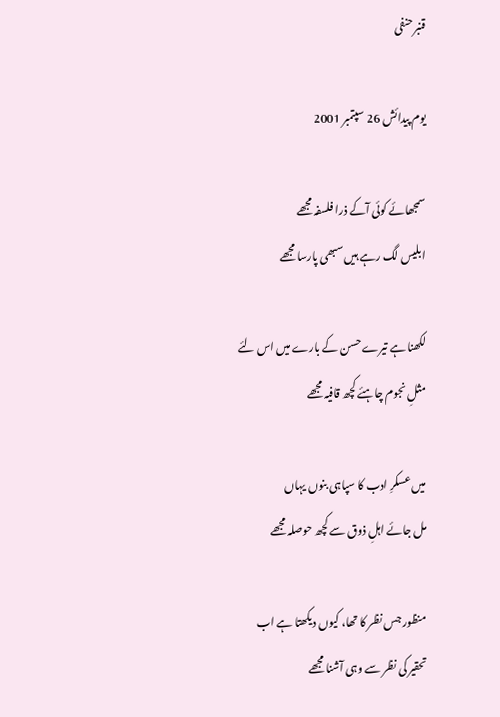قنبر حنفی

یوم پیدائش 26 سپتمبر 2001

سمجھائے کوئی آکے ذرا فلسفہ مجھے
ابلیس لگ رہے ہیں سبھی پارسا مجھے

لکھنا ہے تیرے حسن کے بارے میں اس لئے
مثلِ نجوم چاہئے کچھ قافیہ مجھے

میں عسکرِ ادب کا سپاہی بنوں یہاں
مل جائے اہلِ ذوق سے کچھ حوصلہ مجھے

منظور جس نظر کا تھا، کیوں دیکھتا ہے اب
تحقیر کی نظر سے وہی آشنا مجھے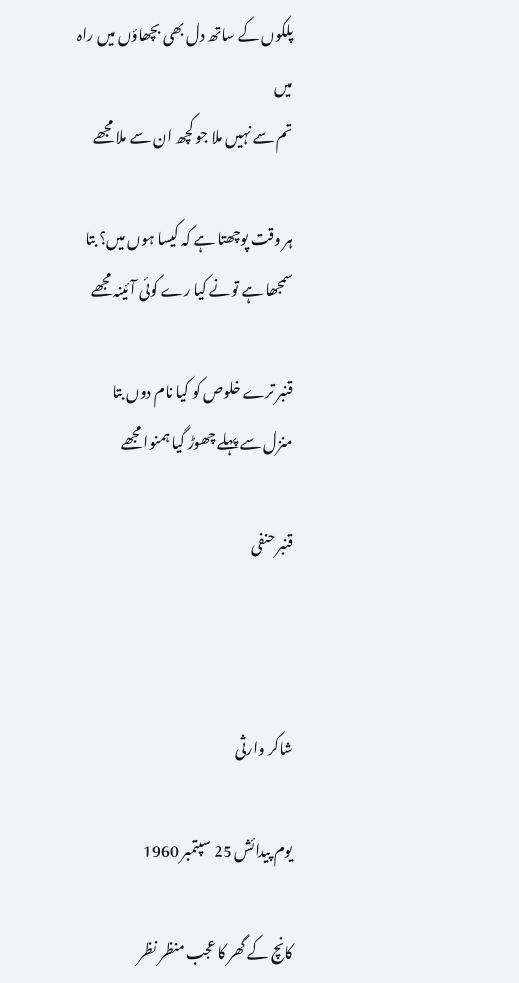پلکوں کے ساتھ دل بھی بچھاؤں میں راہ میں
تم سے نہیں ملا جو کچھ ان سے ملا مجھے

ہر وقت پوچھتا ہے کہ کیسا ہوں میں؟ بتا
سمجھا ہے تونے کیا رے کوئی آئینہ مجھے

قنبر ترے خلوص کو کیا نام دوں بتا
منزل سے پہلے چھوڑ گیا ہمنوا مجھے

قنبر حنفی



شاکر وارثی

یوم پیدائش 25 سپتمبر 1960

کانچ کے گھر کا عجب منظر نظر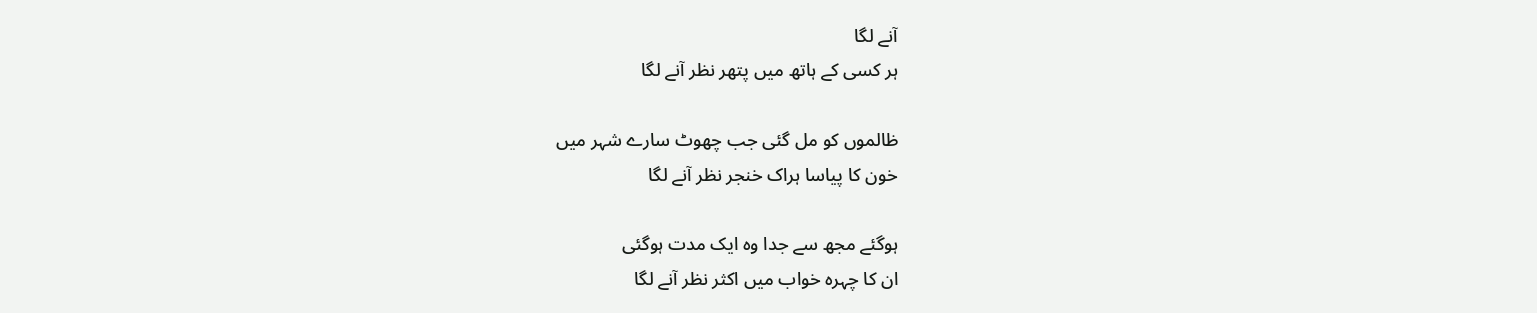آنے لگا
ہر کسی کے ہاتھ میں پتھر نظر آنے لگا

ظالموں کو مل گئی جب چھوٹ سارے شہر میں
خون کا پیاسا ہراک خنجر نظر آنے لگا

ہوگئے مجھ سے جدا وہ ایک مدت ہوگئی
ان کا چہرہ خواب میں اکثر نظر آنے لگا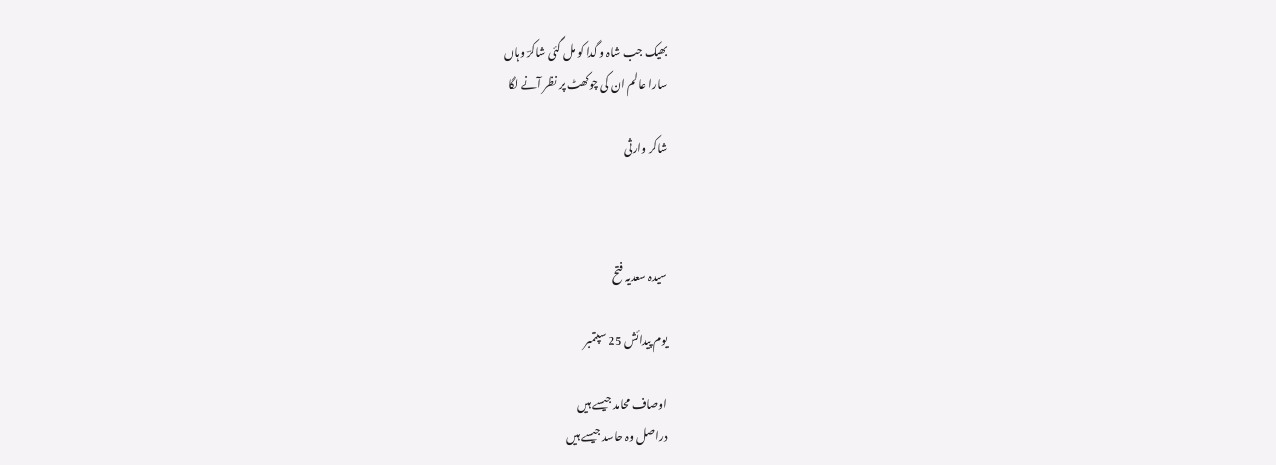بھیک جب شاہ و گدا کو مل گئی شاکرؔ وہاں
سارا عالم ان کی چوکھٹ پر نظر آنے لگا

شاکر وارثی



سیدہ سعدیہ فتح

یوم پیدائش 25 سپتمبر

اوصاف محامد جیسے ہیں
دراصل وہ حاسد جیسے ہیں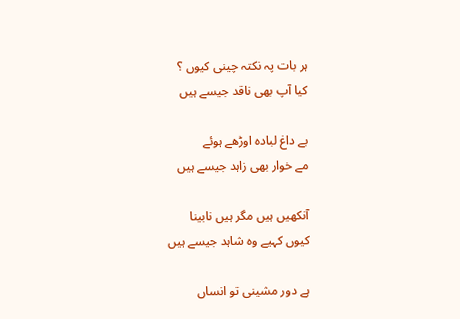ہر بات پہ نکتہ چینی کیوں ؟
کیا آپ بھی ناقد جیسے ہیں

بے داغ لبادہ اوڑھے ہوئے
مے خوار بھی زاہد جیسے ہیں

آنکھیں ہیں مگر ہیں نابینا
کیوں کہیے وہ شاہد جیسے ہیں

ہے دور مشینی تو انساں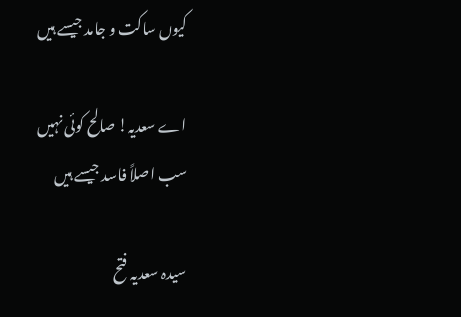کیوں ساکت و جامد جیسے ہیں

اے سعدیہ! صالح کوئی نہیں
سب اصلاً فاسد جیسے ہیں

سیدہ سعدیہ فتح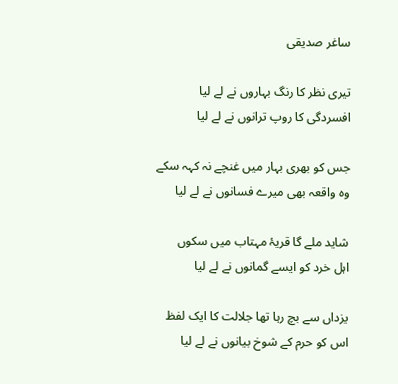ساغر صدیقی

تیری نظر کا رنگ بہاروں نے لے لیا
افسردگی کا روپ ترانوں نے لے لیا

جس کو بھری بہار میں غنچے نہ کہہ سکے
وہ واقعہ بھی میرے فسانوں نے لے لیا

شاید ملے گا قریۂ مہتاب میں سکوں
اہل خرد کو ایسے گمانوں نے لے لیا

یزداں سے بچ رہا تھا جلالت کا ایک لفظ
اس کو حرم کے شوخ بیانوں نے لے لیا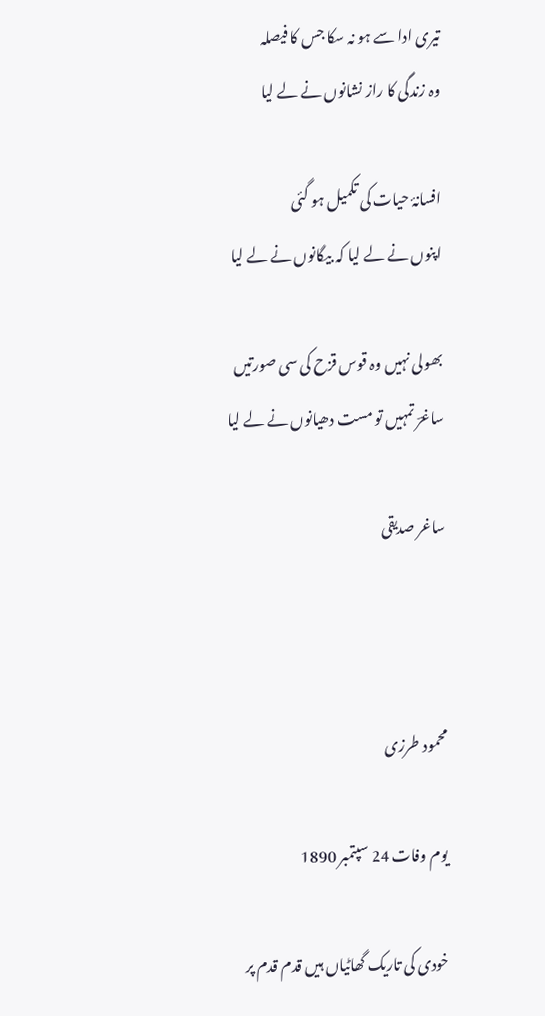تیری ادا سے ہو نہ سکا جس کا فیصلہ
وہ زندگی کا راز نشانوں نے لے لیا

افسانۂ حیات کی تکمیل ہو گئی
اپنوں نے لے لیا کہ بیگانوں نے لے لیا

بھولی نہیں وہ قوس قزح کی سی صورتیں
ساغرؔ تمہیں تو مست دھیانوں نے لے لیا

ساغر صدیقی



محمود طرزی

یوم وفات 24 سپتمبر 1890

خودی کی تاریک گھاٹیاں ہیں قدم قدم پر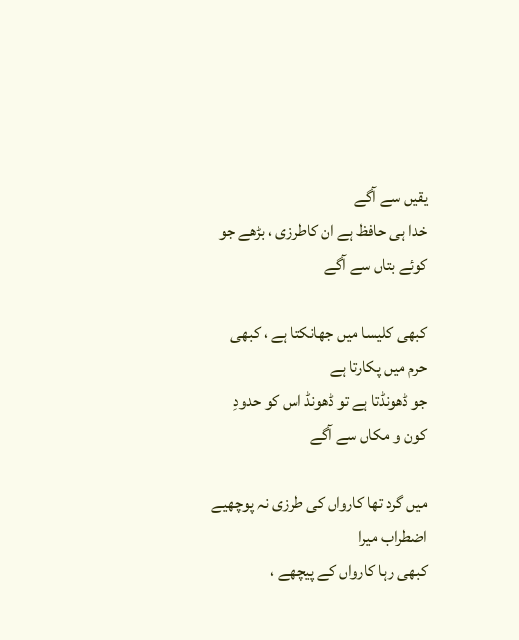یقیں سے آگے
خدا ہی حافظ ہے ان کاطرزی ، بڑھے جو کوئے بتاں سے آگے

کبھی کلیسا میں جھانکتا ہے ، کبھی حرم میں پکارتا ہے
جو ڈھونڈتا ہے تو ڈھونڈ اس کو حدودِ کون و مکاں سے آگے

میں گرد تھا کارواں کی طرزی نہ پوچھیے اضطراب میرا
کبھی رہا کارواں کے پیچھے ،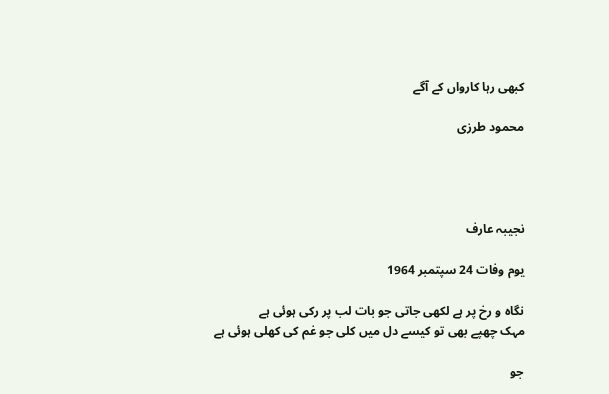کبھی رہا کارواں کے آگے

محمود طرزی




نجیبہ عارف

یوم وفات 24 سپتمبر 1964

نگاہ و رخ پر ہے لکھی جاتی جو بات لب پر رکی ہوئی ہے
مہک چھپے بھی تو کیسے دل میں کلی جو غم کی کھلی ہوئی ہے

جو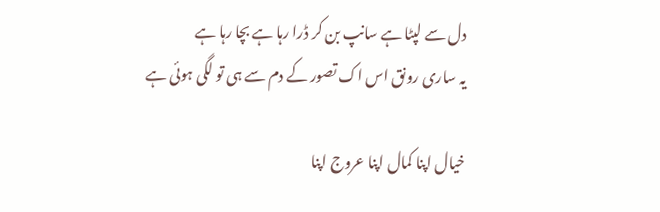دل سے لپٹا ہے سانپ بن کر ڈرا رہا ہے بچا رہا ہے
یہ ساری رونق اس اک تصور کے دم سے ہی تو لگی ہوئی ہے

خیال اپنا کمال اپنا عروج اپنا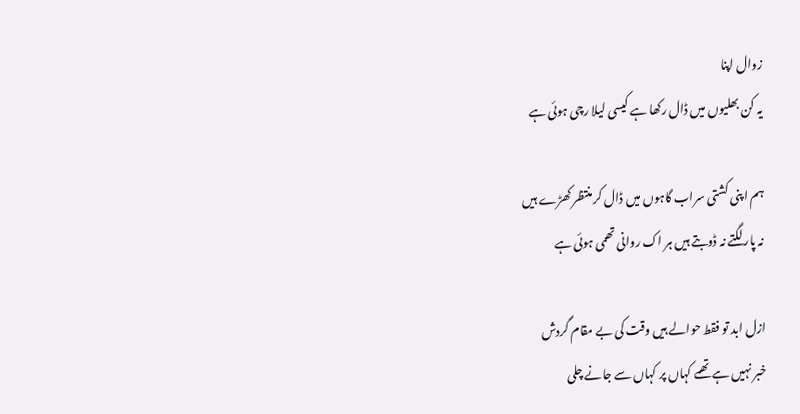زوال اپنا
یہ کن بھلیوں میں ڈال رکھا ہے کیسی لیلا رچی ہوئی ہے

ہم اپنی کشتی سراب گاہوں میں ڈال کر منتظر کھڑے ہیں
نہ پار لگتے نہ ڈوبتے ہیں ہر اک روانی تھمی ہوئی ہے

ازل ابد تو فقط حوالے ہیں وقت کی بے مقام گردش
خبر نہیں ہے تھمے کہاں پر کہاں سے جانے چلی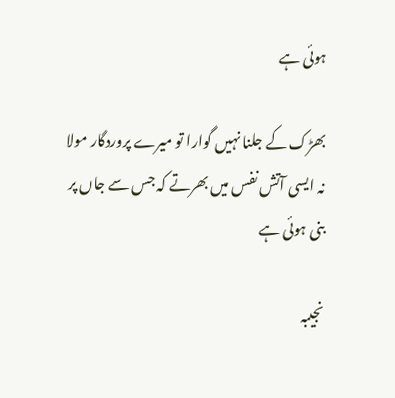ہوئی ہے

بھڑک کے جلنا نہیں گوارا تو میرے پروردگار مولا
نہ ایسی آتش نفس میں بھرتے کہ جس سے جاں پر بنی ہوئی ہے

نجیبہ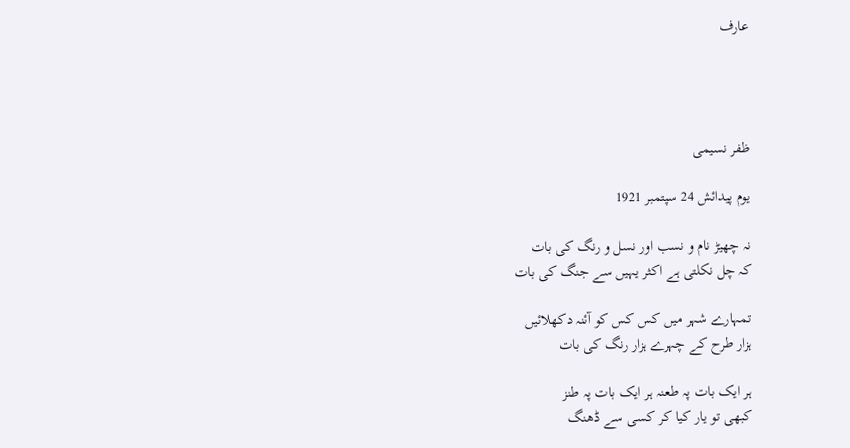عارف




ظفر نسیمی

یوم پیدائش 24 سپتمبر 1921

نہ چھیڑ نام و نسب اور نسل و رنگ کی بات
کہ چل نکلتی ہے اکثر یہیں سے جنگ کی بات

تمہارے شہر میں کس کس کو آئنہ دکھلائیں
ہزار طرح کے چہرے ہزار رنگ کی بات

ہر ایک بات پہ طعنہ ہر ایک بات پہ طنز
کبھی تو یار کیا کر کسی سے ڈھنگ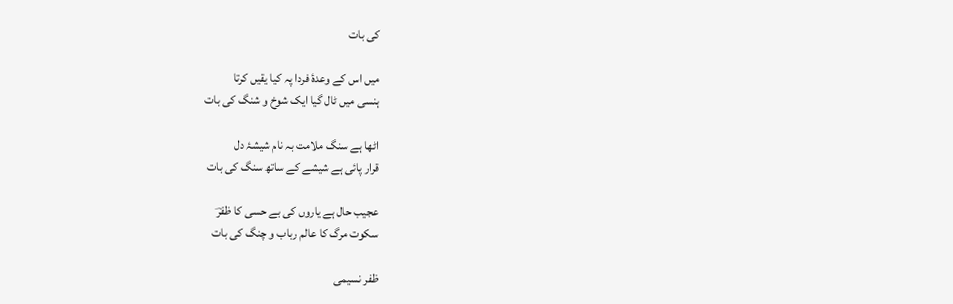کی بات

میں اس کے وعدۂ فردا پہ کیا یقیں کرتا
ہنسی میں ٹال گیا ایک شوخ و شنگ کی بات

اٹھا ہے سنگ ملامت بہ نام شیشۂ دل
قرار پائی ہے شیشے کے ساتھ سنگ کی بات

عجیب حال ہے یاروں کی بے حسی کا ظفرؔ
سکوت مرگ کا عالم رباب و چنگ کی بات

ظفر نسیمی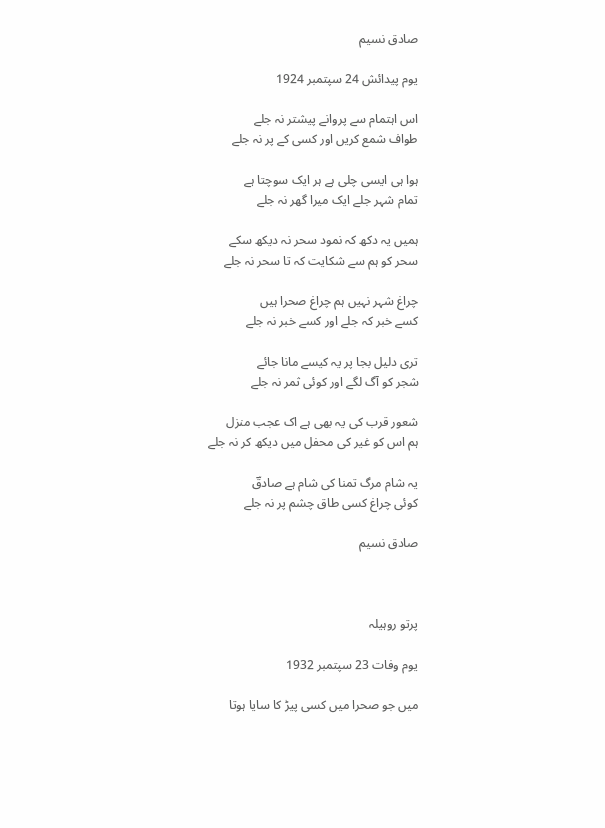صادق نسیم

یوم پیدائش 24 سپتمبر 1924

اس اہتمام سے پروانے پیشتر نہ جلے
طواف شمع کریں اور کسی کے پر نہ جلے

ہوا ہی ایسی چلی ہے ہر ایک سوچتا ہے
تمام شہر جلے ایک میرا گھر نہ جلے

ہمیں یہ دکھ کہ نمود سحر نہ دیکھ سکے
سحر کو ہم سے شکایت کہ تا سحر نہ جلے

چراغ شہر نہیں ہم چراغ صحرا ہیں
کسے خبر کہ جلے اور کسے خبر نہ جلے

تری دلیل بجا پر یہ کیسے مانا جائے
شجر کو آگ لگے اور کوئی ثمر نہ جلے

شعور قرب کی یہ بھی ہے اک عجب منزل
ہم اس کو غیر کی محفل میں دیکھ کر نہ جلے

یہ شام مرگ تمنا کی شام ہے صادقؔ
کوئی چراغ کسی طاق چشم پر نہ جلے

صادق نسیم



پرتو روہیلہ

یوم وفات 23 سپتمبر 1932

میں جو صحرا میں کسی پیڑ کا سایا ہوتا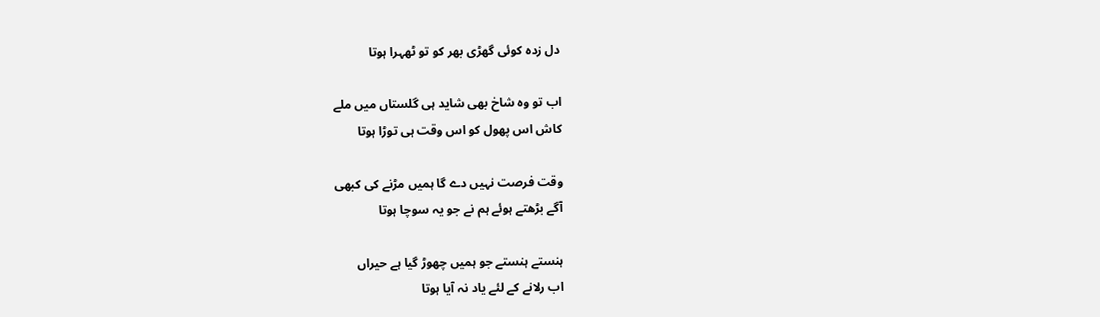دل زدہ کوئی گھڑی بھر کو تو ٹھہرا ہوتا

اب تو وہ شاخ بھی شاید ہی گلستاں میں ملے
کاش اس پھول کو اس وقت ہی توڑا ہوتا

وقت فرصت نہیں دے گا ہمیں مڑنے کی کبھی
آگے بڑھتے ہوئے ہم نے جو یہ سوچا ہوتا

ہنستے ہنستے جو ہمیں چھوڑ گیا ہے حیراں
اب رلانے کے لئے یاد نہ آیا ہوتا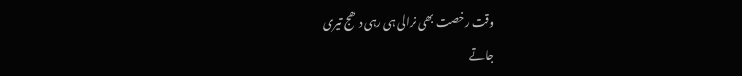وقت رخصت بھی نرالی ہی رہی دھج تیری
جاتے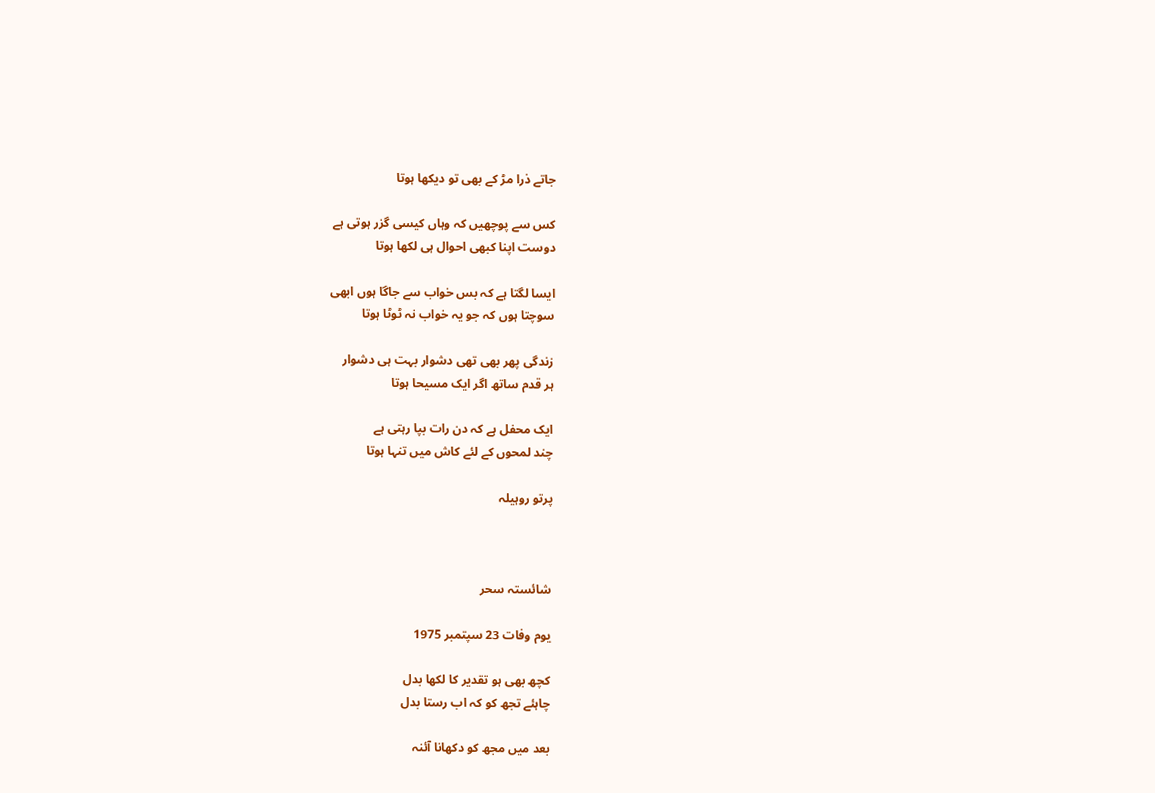جاتے ذرا مڑ کے بھی تو دیکھا ہوتا

کس سے پوچھیں کہ وہاں کیسی گزر ہوتی ہے
دوست اپنا کبھی احوال ہی لکھا ہوتا

ایسا لگتا ہے کہ بس خواب سے جاگا ہوں ابھی
سوچتا ہوں کہ جو یہ خواب نہ ٹوٹا ہوتا

زندگی پھر بھی تھی دشوار بہت ہی دشوار
ہر قدم ساتھ اگر ایک مسیحا ہوتا

ایک محفل ہے کہ دن رات بپا رہتی ہے
چند لمحوں کے لئے کاش میں تنہا ہوتا

پرتو روہیلہ



شائستہ سحر

یوم وفات 23 سپتمبر 1975

کچھ بھی ہو تقدیر کا لکھا بدل
چاہئے تجھ کو کہ اب رستا بدل

بعد میں مجھ کو دکھانا آئنہ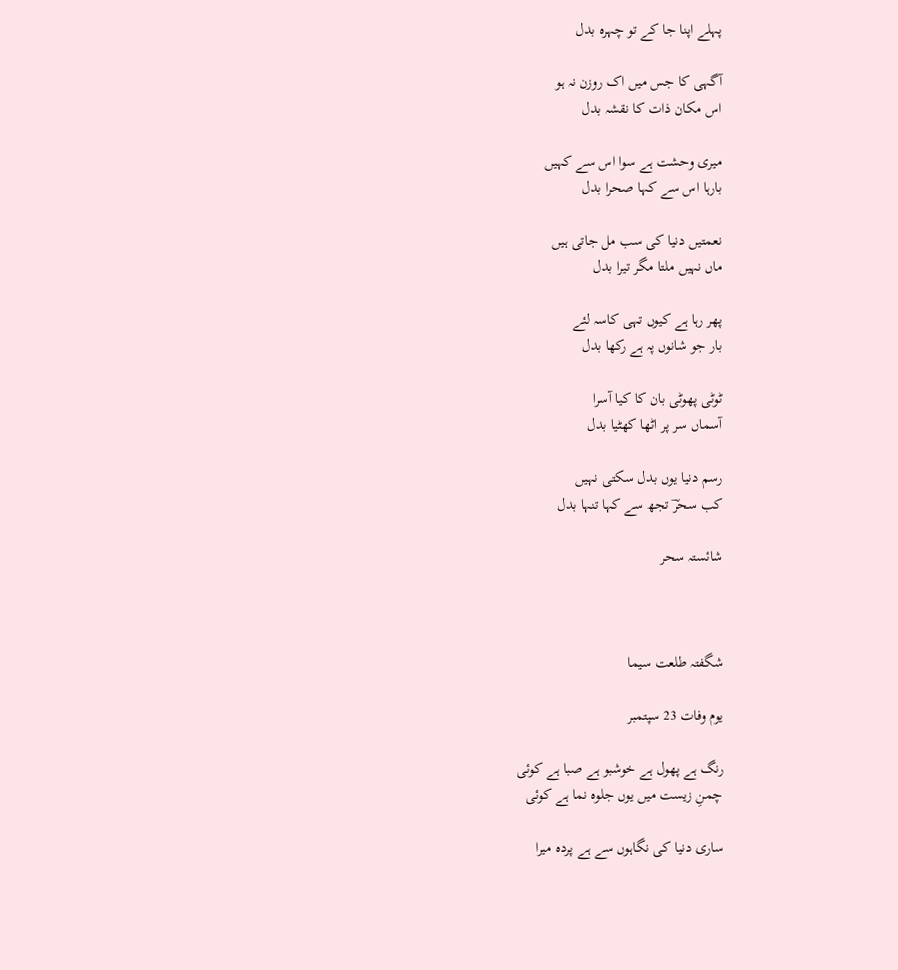پہلے اپنا جا کے تو چہرہ بدل

آگہی کا جس میں اک روزن نہ ہو
اس مکان ذات کا نقشہ بدل

میری وحشت ہے سوا اس سے کہیں
بارہا اس سے کہا صحرا بدل

نعمتیں دنیا کی سب مل جاتی ہیں
ماں نہیں ملتا مگر تیرا بدل

پھر رہا ہے کیوں تہی کاسہ لئے
بار جو شانوں پہ ہے رکھا بدل

ٹوٹی پھوٹی بان کا کیا آسرا
آسماں سر پر اٹھا کھٹیا بدل

رسم دنیا یوں بدل سکتی نہیں
کب سحرؔ تجھ سے کہا تنہا بدل

شائستہ سحر



شگفتہ طلعت سیما

یوم وفات 23 سپتمبر

رنگ ہے پھول ہے خوشبو ہے صبا ہے کوئی
چمنِ زیست میں یوں جلوہ نما ہے کوئی

ساری دنیا کی نگاہوں سے ہے پردہ میرا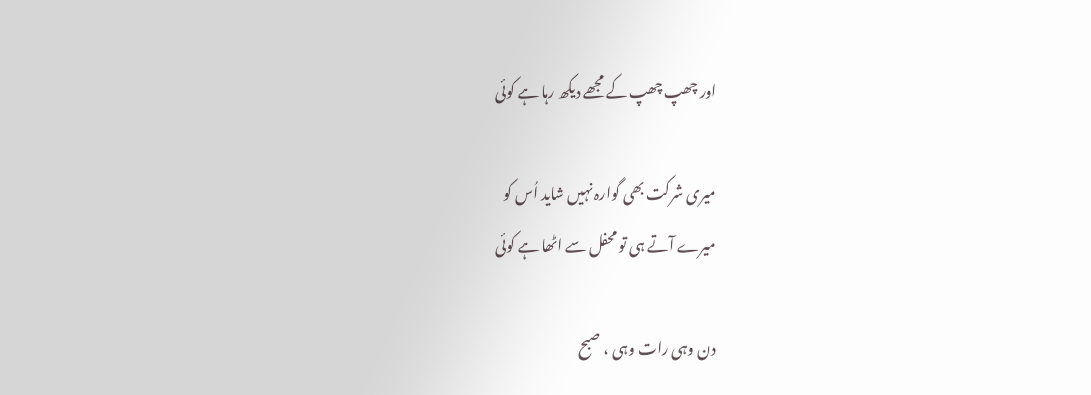اور چھپ چھپ کے مجھے دیکھ رہا ہے کوئی

میری شرکت بھی گوارہ نہیں شاید اُس کو
میرے آتے ہی تو محفل سے اٹھا ہے کوئی

دن وہی رات وہی ، صبح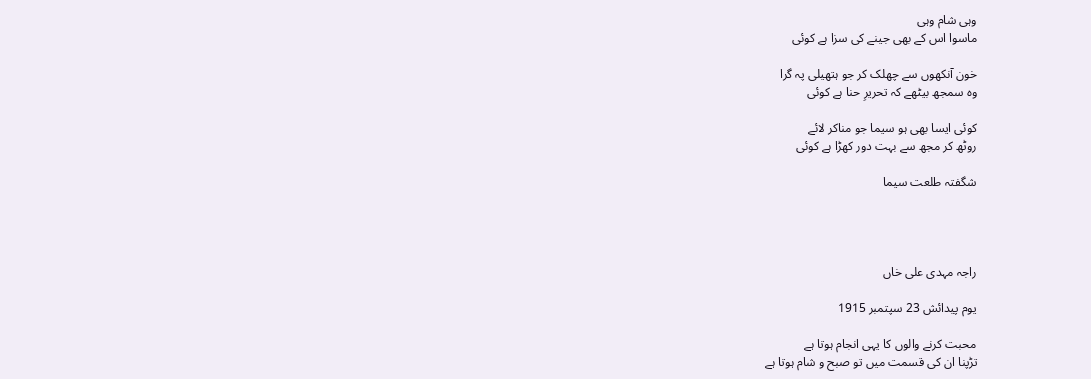وہی شام وہی
ماسوا اس کے بھی جینے کی سزا ہے کوئی

خون آنکھوں سے چھلک کر جو ہتھیلی پہ گرا
وہ سمجھ بیٹھے کہ تحریرِ حنا ہے کوئی

کوئی ایسا بھی ہو سیما جو مناکر لائے
روٹھ کر مجھ سے بہت دور کھڑا ہے کوئی

شگفتہ طلعت سیما




راجہ مہدی علی خاں

یوم پیدائش 23 سپتمبر 1915

محبت کرنے والوں کا یہی انجام ہوتا ہے
تڑپنا ان کی قسمت میں تو صبح و شام ہوتا ہے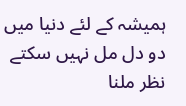ہمیشہ کے لئے دنیا میں دو دل مل نہیں سکتے
نظر ملنا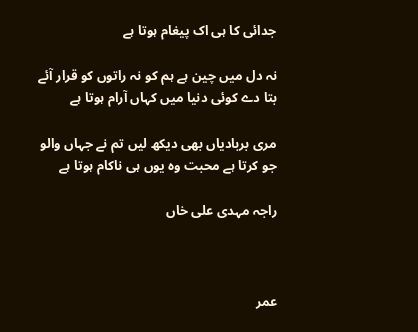جدائی کا ہی اک پیغام ہوتا ہے

نہ دل میں چین ہے ہم کو نہ راتوں کو قرار آئے
بتا دے کوئی دنیا میں کہاں آرام ہوتا ہے

مری بربادیاں بھی دیکھ لیں تم نے جہاں والو
جو کرتا ہے محبت وہ یوں ہی ناکام ہوتا ہے

راجہ مہدی علی خاں



عمر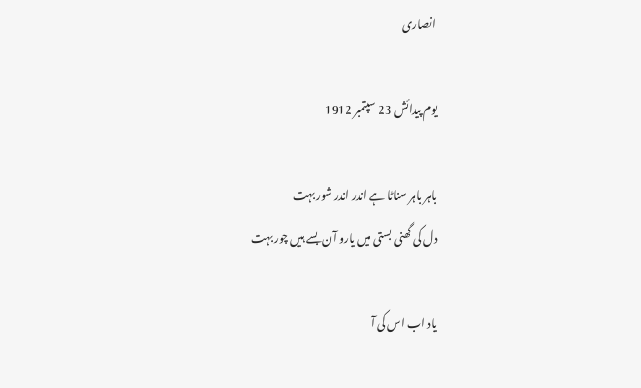انصاری

یوم پیدائش 23 سپتمبر 1912

باہر باہر سناٹا ہے اندر اندر شور بہت
دل کی گھنی بستی میں یارو آن بسے ہیں چور بہت

یاد اب اس کی آ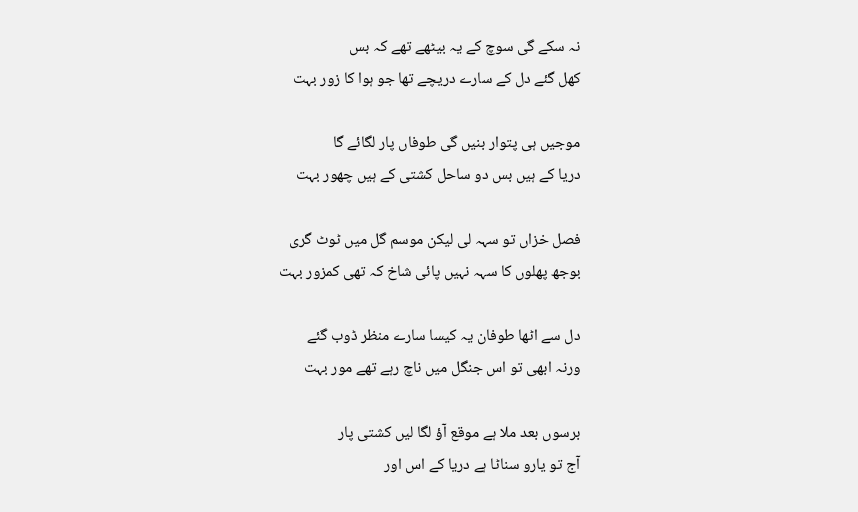نہ سکے گی سوچ کے یہ بیٹھے تھے کہ بس
کھل گئے دل کے سارے دریچے تھا جو ہوا کا زور بہت

موجیں ہی پتوار بنیں گی طوفاں پار لگائے گا
دریا کے ہیں بس دو ساحل کشتی کے ہیں چھور بہت

فصل خزاں تو سہہ لی لیکن موسم گل میں ٹوٹ گری
بوجھ پھلوں کا سہہ نہیں پائی شاخ کہ تھی کمزور بہت

دل سے اٹھا طوفان یہ کیسا سارے منظر ڈوب گئے
ورنہ ابھی تو اس جنگل میں ناچ رہے تھے مور بہت

برسوں بعد ملا ہے موقع آؤ لگا لیں کشتی پار
آج تو یارو سناٹا ہے دریا کے اس اور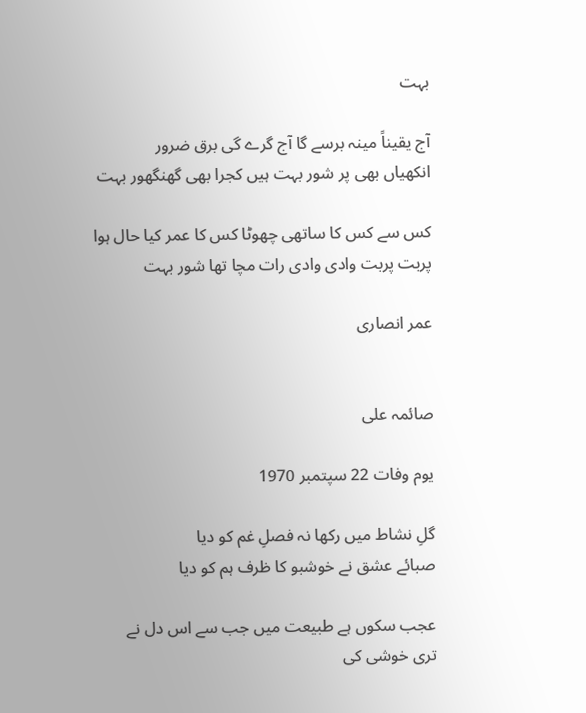بہت

آج یقیناً مینہ برسے گا آج گرے گی برق ضرور
انکھیاں بھی پر شور بہت ہیں کجرا بھی گھنگھور بہت

کس سے کس کا ساتھی چھوٹا کس کا عمر کیا حال ہوا
پربت پربت وادی وادی رات مچا تھا شور بہت

عمر انصاری


صائمہ علی

یوم وفات 22 سپتمبر 1970

گلِ نشاط میں رکھا نہ فصلِ غم کو دیا
صبائے عشق نے خوشبو کا ظرف ہم کو دیا

عجب سکوں ہے طبیعت میں جب سے اس دل نے
تری خوشی کی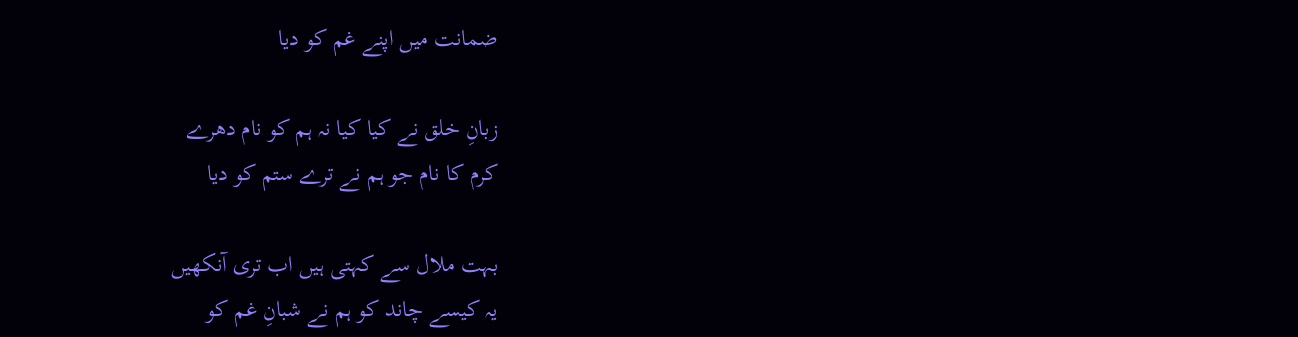ضمانت میں اپنے غم کو دیا

زبانِ خلق نے کیا کیا نہ ہم کو نام دھرے
کرم کا نام جو ہم نے ترے ستم کو دیا

بہت ملال سے کہتی ہیں اب تری آنکھیں
یہ کیسے چاند کو ہم نے شبانِ غم کو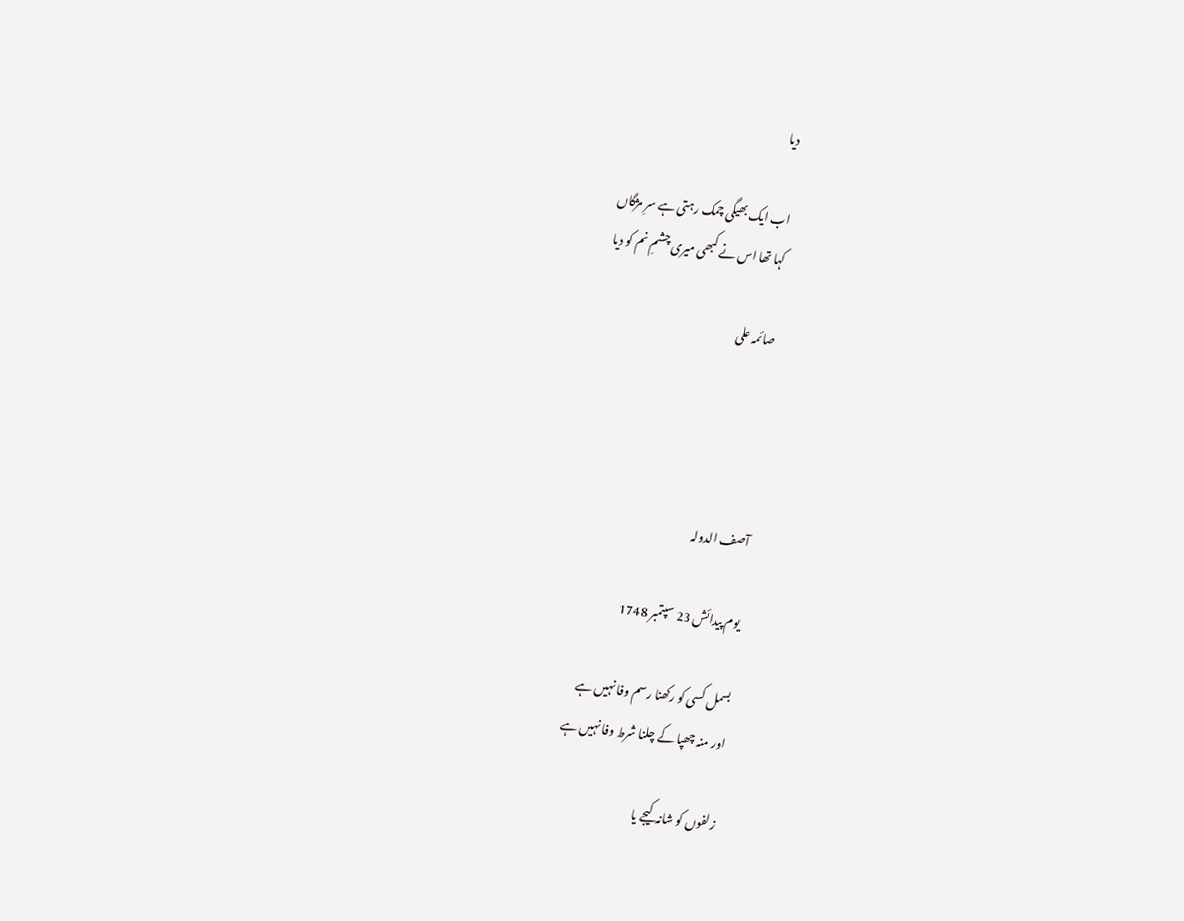دیا

اب ایک بھیگی چمک رہتی ہے سرِ مژگاں
کہا تھا اس نے کبھی میری چشمِ نم کو دیا

صائمہ علی




آصف الدولہ

یوم پیدائش 23 سپتمبر 1748

بسمل کسی کو رکھنا رسم وفا نہیں ہے
اور منہ چھپا کے چلنا شرط وفا نہیں ہے

زلفوں کو شانہ کیجے یا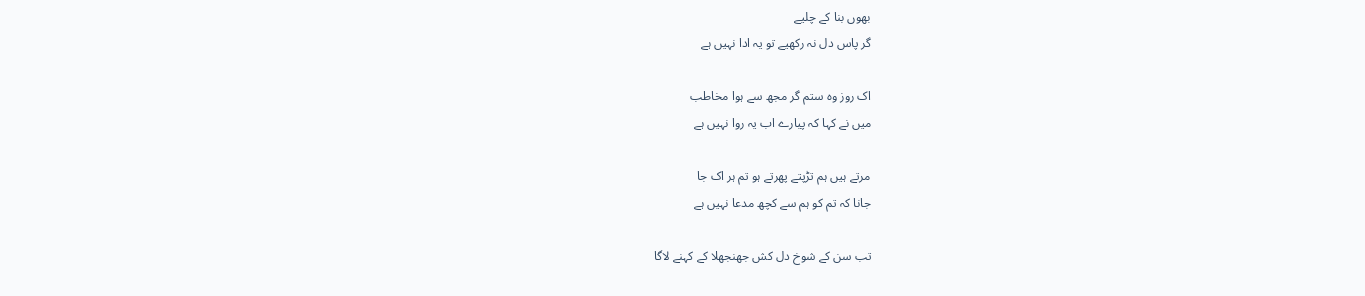بھوں بنا کے چلیے
گر پاس دل نہ رکھیے تو یہ ادا نہیں ہے

اک روز وہ ستم گر مجھ سے ہوا مخاطب
میں نے کہا کہ پیارے اب یہ روا نہیں ہے

مرتے ہیں ہم تڑپتے پھرتے ہو تم ہر اک جا
جانا کہ تم کو ہم سے کچھ مدعا نہیں ہے

تب سن کے شوخ دل کش جھنجھلا کے کہنے لاگا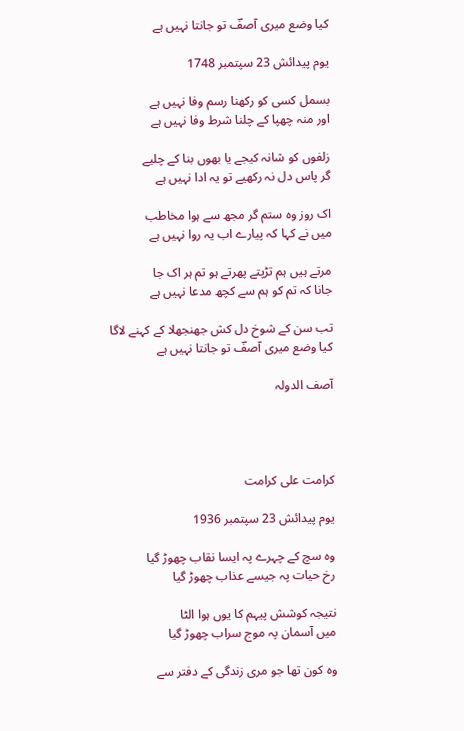کیا وضع میری آصفؔ تو جانتا نہیں ہے

یوم پیدائش 23 سپتمبر 1748

بسمل کسی کو رکھنا رسم وفا نہیں ہے
اور منہ چھپا کے چلنا شرط وفا نہیں ہے

زلفوں کو شانہ کیجے یا بھوں بنا کے چلیے
گر پاس دل نہ رکھیے تو یہ ادا نہیں ہے

اک روز وہ ستم گر مجھ سے ہوا مخاطب
میں نے کہا کہ پیارے اب یہ روا نہیں ہے

مرتے ہیں ہم تڑپتے پھرتے ہو تم ہر اک جا
جانا کہ تم کو ہم سے کچھ مدعا نہیں ہے

تب سن کے شوخ دل کش جھنجھلا کے کہنے لاگا
کیا وضع میری آصفؔ تو جانتا نہیں ہے

آصف الدولہ




کرامت علی کرامت

یوم پیدائش 23 سپتمبر 1936

وہ سچ کے چہرے پہ ایسا نقاب چھوڑ گیا
رخ حیات پہ جیسے عذاب چھوڑ گیا

نتیجہ کوشش پیہم کا یوں ہوا الٹا
میں آسمان پہ موج سراب چھوڑ گیا

وہ کون تھا جو مری زندگی کے دفتر سے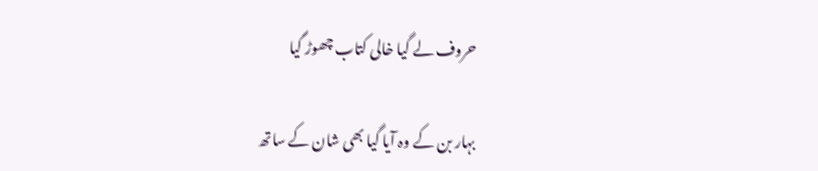حروف لے گیا خالی کتاب چھوڑ گیا

بہار بن کے وہ آیا گیا بھی شان کے ساتھ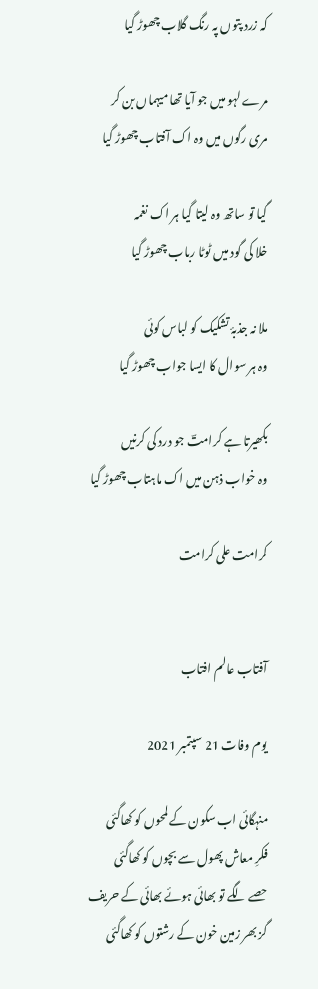کہ زرد پتوں پہ رنگ گلاب چھوڑ گیا

مرے لہو میں جو آیا تھا میہماں بن کر
مری رگوں میں وہ اک آفتاب چھوڑ گیا

گیا تو ساتھ وہ لیتا گیا ہر اک نغمہ
خلا کی گود میں ٹوٹا رباب چھوڑ گیا

ملا نہ جذبۂ تشکیک کو لباس کوئی
وہ ہر سوال کا ایسا جواب چھوڑ گیا

بکھیرتا ہے کرامتؔ جو درد کی کرنیں
وہ خواب ذہن میں اک ماہتاب چھوڑ گیا

کرامت علی کرامت


آفتاب عالم افتاب

یوم وفات 21 سپتمبر 2021

منہگائی اب سکون کے لمحوں کو کھاگئی
فکرِ معاش پھول سے بچوں کو کھاگئی
حصے لگے تو بھائی ہوئے بھائی کے حریف
گز بھر زمین خون کے رشتوں کو کھاگئی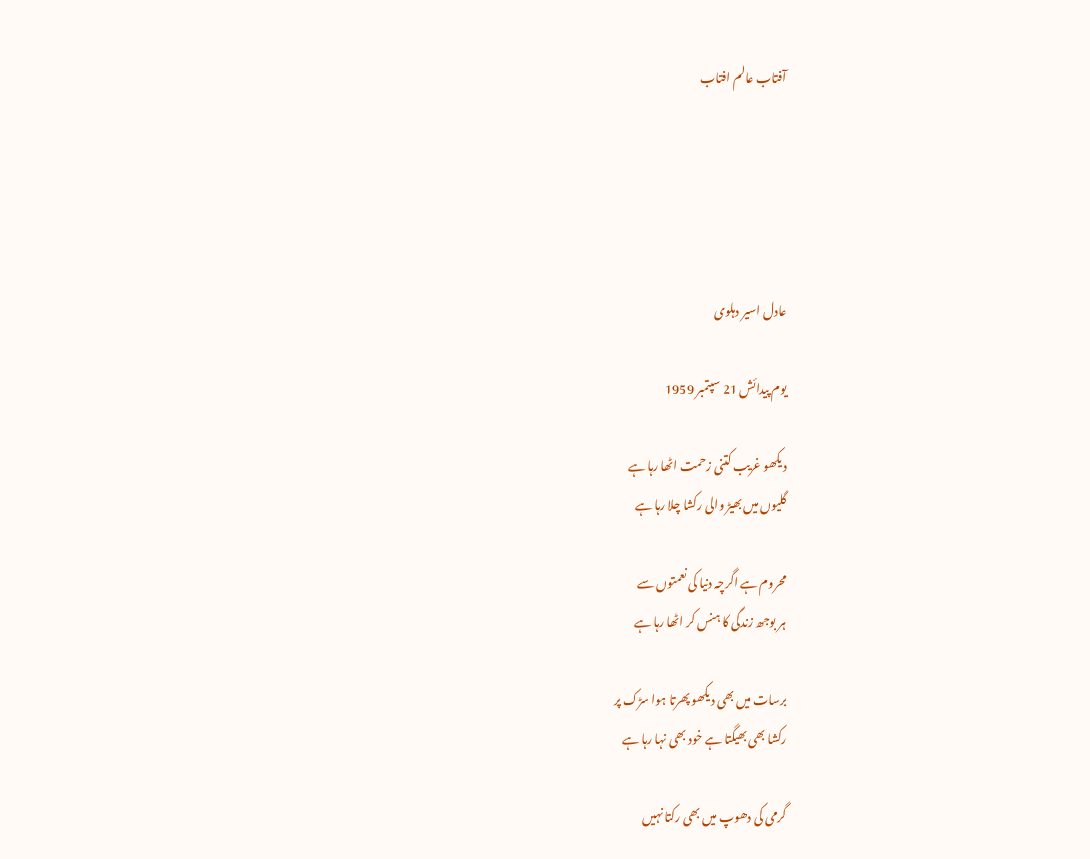آفتاب عالم افتاب





عادل اسیر دہلوی

یوم پیدائش 21 سپتمبر 1959

دیکھو غریب کتنی زحمت اٹھا رہا ہے
گلیوں میں بھیڑ والی رکشا چلا رہا ہے

محروم ہے اگرچہ دنیا کی نعمتوں سے
ہر بوجھ زندگی کا ہنس کر اٹھا رہا ہے

برسات میں بھی دیکھو پھرتا ہوا سڑک پر
رکشا بھی بھیگتا ہے خود بھی نہا رہا ہے

گرمی کی دھوپ میں بھی رکتا نہیں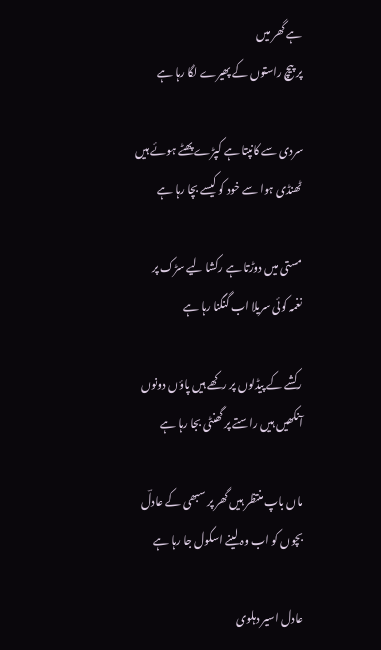ہے گھر میں
پر پیچ راستوں کے پھیرے لگا رہا ہے

سردی سے کانپتا ہے کپڑے پھٹے ہوئے ہیں
ٹھنڈی ہوا سے خود کو کیسے بچا رہا ہے

مستی میں دوڑتا ہے رکشا لیے سڑک پر
نغمہ کوئی سریلا اب گنگنا رہا ہے

رکشے کے پیڈلوں پر رکھے ہیں پاؤں دونوں
آنکھیں ہیں راستے پر گھنٹی بجا رہا ہے

ماں باپ منتظر ہیں گھر پر سبھی کے عادلؔ
بچوں کو اب وہ لینے اسکول جا رہا ہے

عادل اسیر دہلوی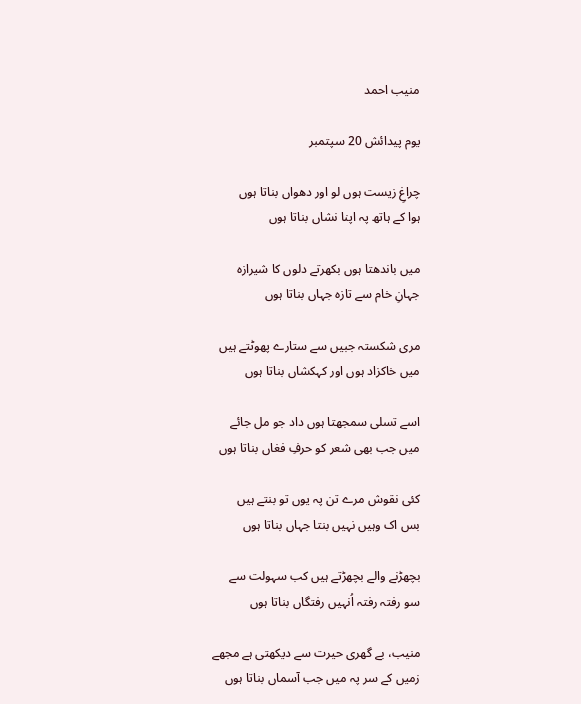منیب احمد

یوم پیدائش 20 سپتمبر

چراغِ زیست ہوں لو اور دھواں بناتا ہوں
ہوا کے ہاتھ پہ اپنا نشاں بناتا ہوں

میں باندھتا ہوں بکھرتے دلوں کا شیرازہ
جہانِ خام سے تازہ جہاں بناتا ہوں

مری شکستہ جبیں سے ستارے پھوٹتے ہیں
میں خاکزاد ہوں اور کہکشاں بناتا ہوں

اسے تسلی سمجھتا ہوں داد جو مل جائے
میں جب بھی شعر کو حرفِ فغاں بناتا ہوں

کئی نقوش مرے تن پہ یوں تو بنتے ہیں
بس اک وہیں نہیں بنتا جہاں بناتا ہوں

بچھڑنے والے بچھڑتے ہیں کب سہولت سے
سو رفتہ رفتہ اُنہیں رفتگاں بناتا ہوں

منیب، بے گھری حیرت سے دیکھتی ہے مجھے
زمیں کے سر پہ میں جب آسماں بناتا ہوں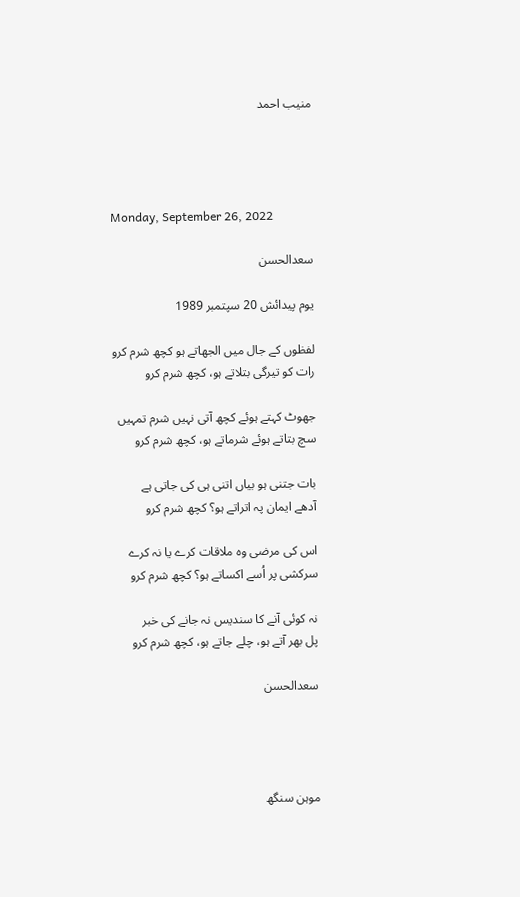منیب احمد




Monday, September 26, 2022

سعدالحسن

یوم پیدائش 20 سپتمبر 1989

لفظوں کے جال میں الجھاتے ہو کچھ شرم کرو
رات کو تیرگی بتلاتے ہو، کچھ شرم کرو

جھوٹ کہتے ہوئے کچھ آتی نہیں شرم تمہیں
سچ بتاتے ہوئے شرماتے ہو، کچھ شرم کرو

بات جتنی ہو بیاں اتنی ہی کی جاتی ہے
آدھے ایمان پہ اتراتے ہو؟ کچھ شرم کرو

اس کی مرضی وہ ملاقات کرے یا نہ کرے
سرکشی پر اُسے اکساتے ہو؟ کچھ شرم کرو

نہ کوئی آنے کا سندیس نہ جانے کی خبر
پل بھر آتے ہو، چلے جاتے ہو، کچھ شرم کرو

سعدالحسن




موہن سنگھ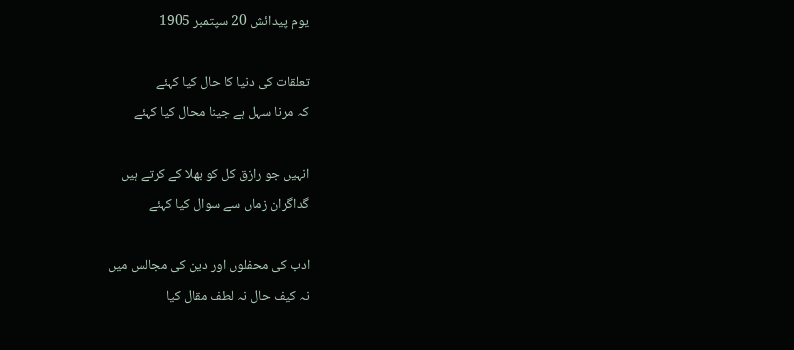یوم پیدائش 20 سپتمبر 1905

تعلقات کی دنیا کا حال کیا کہئے
کہ مرنا سہل ہے جینا محال کیا کہئے

انہیں جو رازق کل کو بھلا کے کرتے ہیں
گداگران زماں سے سوال کیا کہئے

ادب کی محفلوں اور دین کی مجالس میں
نہ کیف حال نہ لطف مقال کیا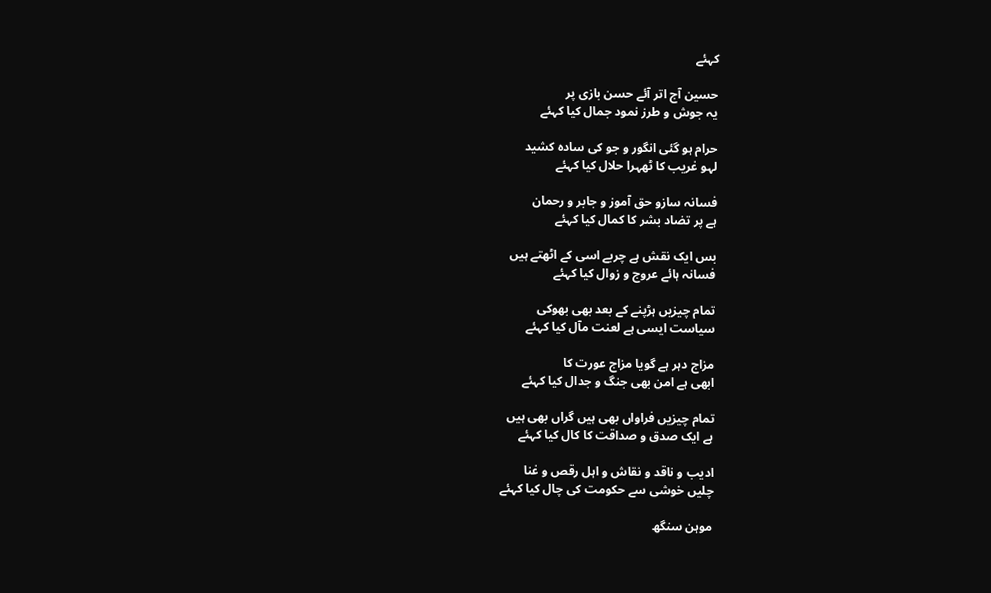کہئے

حسین آج اتر آئے حسن بازی پر
یہ جوش و طرز نمود جمال کیا کہئے

حرام ہو گئی انگور و جو کی سادہ کشید
لہو غریب کا ٹھہرا حلال کیا کہئے

فسانہ ساز‌و حق آموز و جابر و رحمان
ہے پر تضاد بشر کا کمال کیا کہئے

بس ایک نقش ہے چربے اسی کے اٹھتے ہیں
فسانہ ہائے عروج و زوال کیا کہئے

تمام چیزیں ہڑپنے کے بعد بھی بھوکی
سیاست ایسی ہے لعنت مآل کیا کہئے

مزاج دہر ہے گویا مزاج عورت کا
ابھی ہے امن بھی جنگ و جدال کیا کہئے

تمام چیزیں فراواں بھی ہیں گراں بھی ہیں
ہے ایک صدق و صداقت کا کال کیا کہئے

ادیب و ناقد و نقاش و اہل رقص و غنا
چلیں خوشی سے حکومت کی چال کیا کہئے

موہن سنگھ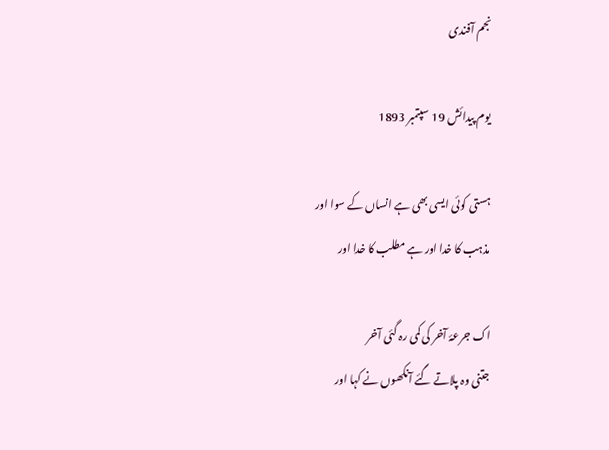نجم آفندی

یوم پیدائش 19 سپتمبر 1893

ہستی کوئی ایسی بھی ہے انساں کے سوا اور
مذہب کا خدا اور ہے مطلب کا خدا اور

اک جرعۂ آخر کی کمی رہ گئی آخر
جتنی وہ پلاتے گئے آنکھوں نے کہا اور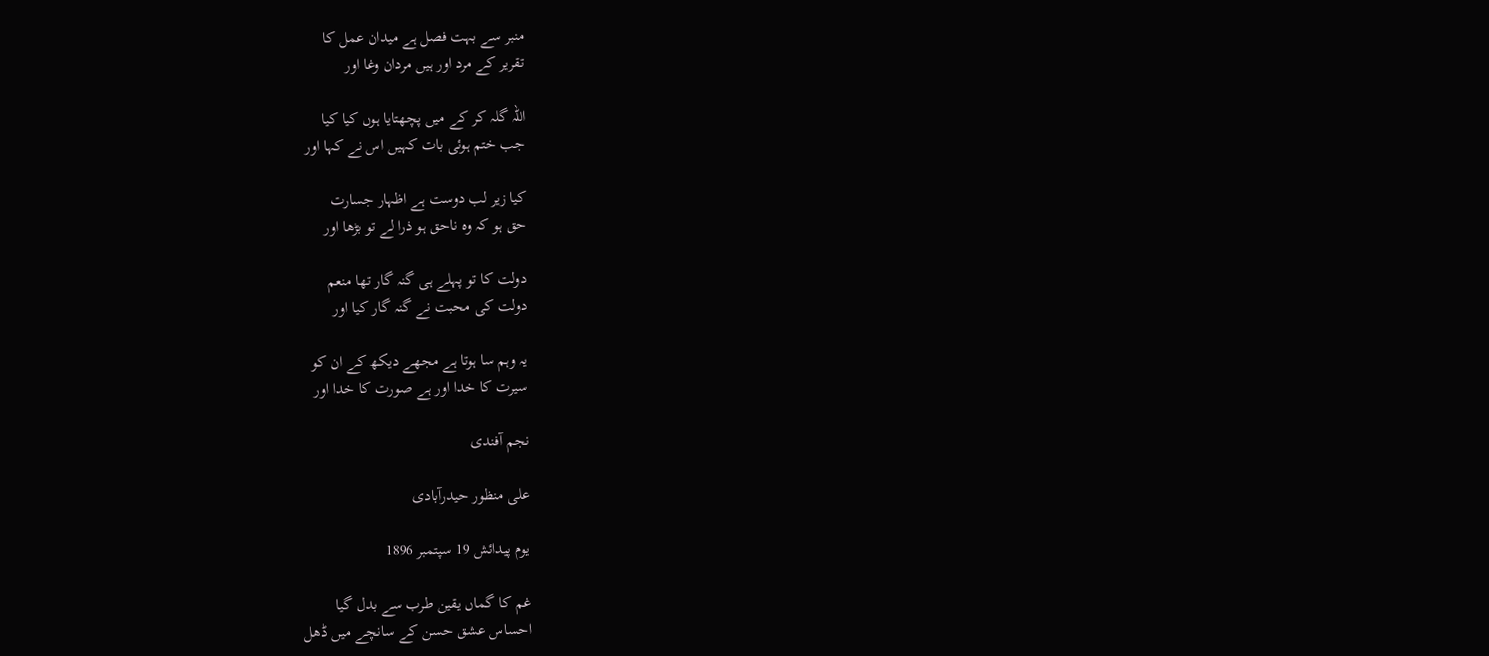منبر سے بہت فصل ہے میدان عمل کا
تقریر کے مرد اور ہیں مردان وغا اور

اللہ گلہ کر کے میں پچھتایا ہوں کیا کیا
جب ختم ہوئی بات کہیں اس نے کہا اور

کیا زیر لب دوست ہے اظہار جسارت
حق ہو کہ وہ ناحق ہو ذرا لے تو بڑھا اور

دولت کا تو پہلے ہی گنہ گار تھا منعم
دولت کی محبت نے گنہ گار کیا اور

یہ وہم سا ہوتا ہے مجھے دیکھ کے ان کو
سیرت کا خدا اور ہے صورت کا خدا اور

نجم آفندی

علی منظور حیدرآبادی

یوم پیدائش 19 سپتمبر 1896

غم کا گماں یقین طرب سے بدل گیا
احساس عشق حسن کے سانچے میں ڈھل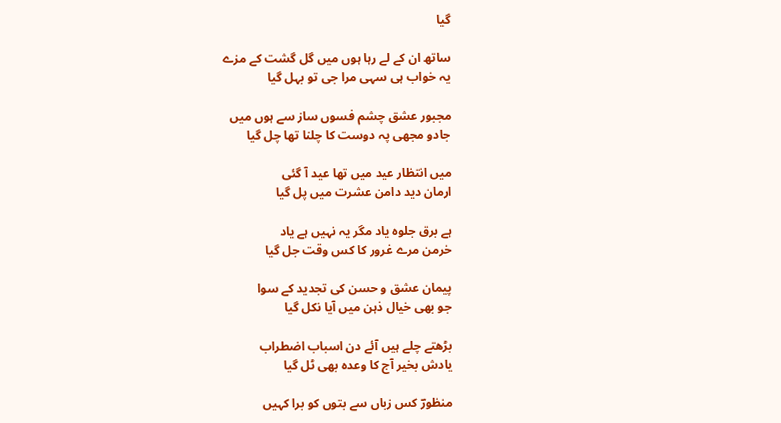گیا

ساتھ ان کے لے رہا ہوں میں گل گشت کے مزے
یہ خواب ہی سہی مرا جی تو بہل گیا

مجبور عشق چشم فسوں ساز سے ہوں میں
جادو مجھی پہ دوست کا چلنا تھا چل گیا

میں انتظار عید میں تھا عید آ گئی
ارمان دید دامن عشرت میں پل گیا

ہے برق جلوہ یاد مگر یہ نہیں ہے یاد
خرمن مرے غرور کا کس وقت جل گیا

پیمان عشق و حسن کی تجدید کے سوا
جو بھی خیال ذہن میں آیا نکل گیا

بڑھتے چلے ہیں آئے دن اسباب اضطراب
یادش بخیر آج کا وعدہ بھی ٹل گیا

منظورؔ کس زباں سے بتوں کو برا کہیں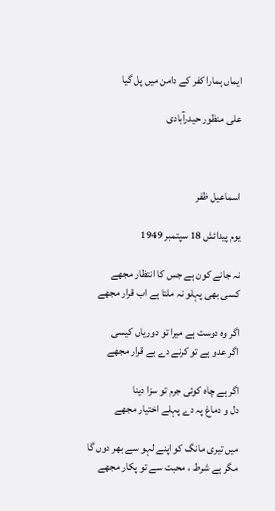ایماں ہمارا کفر کے دامن میں پل گیا

علی منظور حیدرآبادی



اسماعیل ظفر

یوم پیدائش 18 سپتمبر 1949

نہ جانے کون ہے جس کا انتظار مجھے
کسی بھی پہلو نہ ملتا ہے اب قرار مجھے

اگر وہ دوست ہے میرا تو دوریاں کیسی
اگر عدو ہے تو کرنے دے بے قرار مجھے

اگر ہے چاہ کوئی جرم تو سزا دینا
دل و دماغ پہ دے پہلے اختیار مجھے

میں تیری مانگ کو اپنے لہو سے بھر دوں گا
مگر ہے شرط ، محبت سے تو پکار مجھے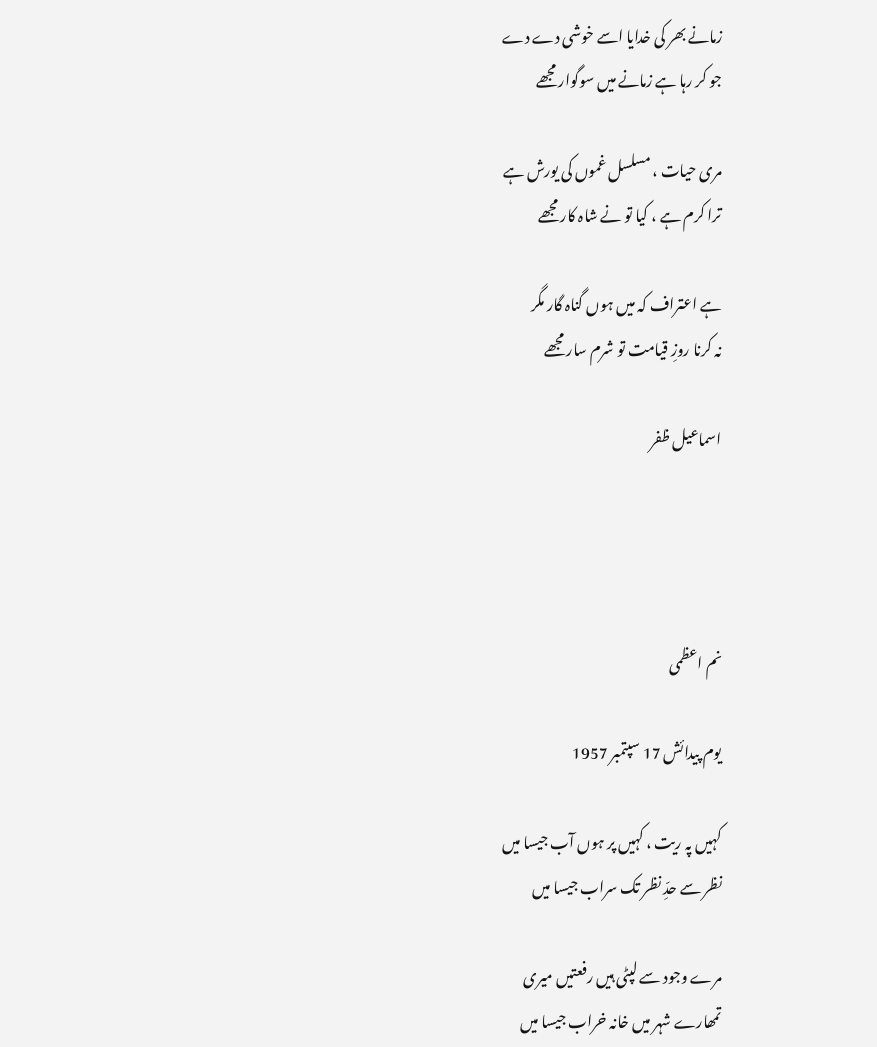زمانے بھر کی خدایا اسے خوشی دے دے
جو کر رہا ہے زمانے میں سوگوار مجھے

مری حیات ، مسلسل غموں کی یورش ہے
ترا کرم ہے ، کیا تو نے شاہ کار مجھے

ہے اعتراف کہ میں ہوں گناہ گار مگر
نہ کرنا روزِ قیامت تو شرم سار مجھے

اسماعیل ظفر




نم اعظمی

یوم پیدائش 17 سپتمبر 1957

کہیں پہ ریت ، کہیں پر ہوں آب جیسا میں
نظر سے حدِّ نظر تک سراب جیسا میں

مرے وجود سے لپٹی ہیں رفعتیں میری
تمھارے شہر میں خانہ خراب جیسا میں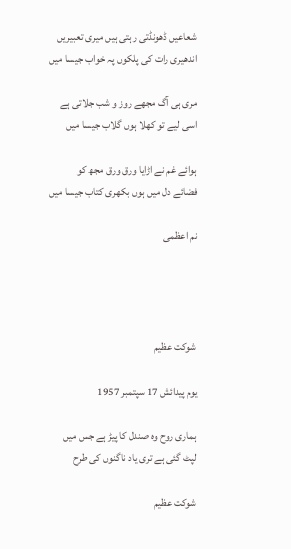شعاعیں ڈھونڈتی رہتی ہیں میری تعبیریں
اندھیری رات کی پلکوں پہ خواب جیسا میں

مری ہی آگ مجھے روز و شب جلاتی ہے
اسی لیے تو کھلا ہوں گلاب جیسا میں

ہوائے غم نے اڑایا ورق ورق مجھ کو
فضائے دل میں ہوں بکھری کتاب جیسا میں

نم اعظمی




شوکت عظیم

یوم پیدائش 17 سپتمبر 1957

ہماری روح وہ صندل کا پیڑ ہے جس میں
لپٹ گئی ہے تری یاد ناگنوں کی طرح

شوکت عظیم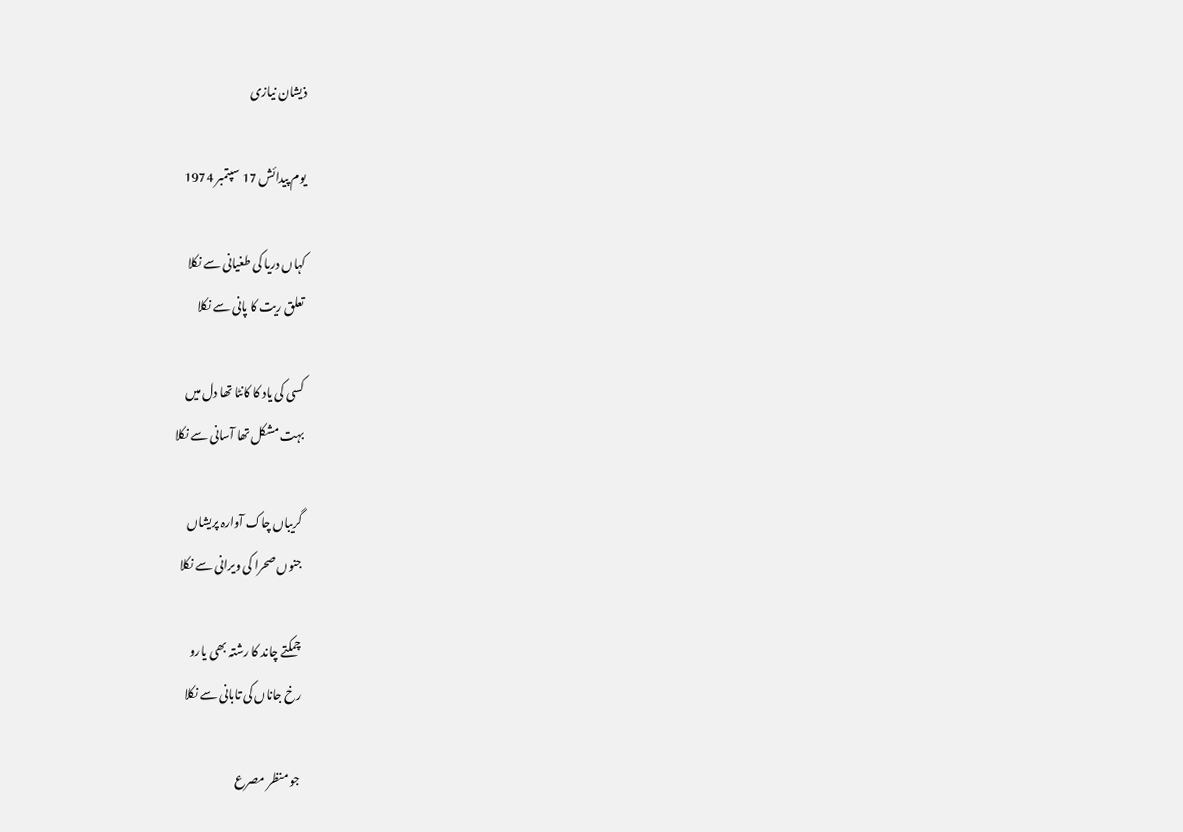ذیشان نیازی

یوم پیدائش 17 سپتمبر 1974

کہاں دریا کی طغیانی سے نکلا
تعلق ریت کا پانی سے نکلا

کسی کی یاد کا کانٹا تھا دل میں
بہت مشکل تھا آسانی سے نکلا

گریباں چاک آوارہ پریشاں
جنوں صحرا کی ویرانی سے نکلا

چمکتے چاند کا رشتہ بھی یارو
رخ جاناں کی تابانی سے نکلا

جو منظر مصرع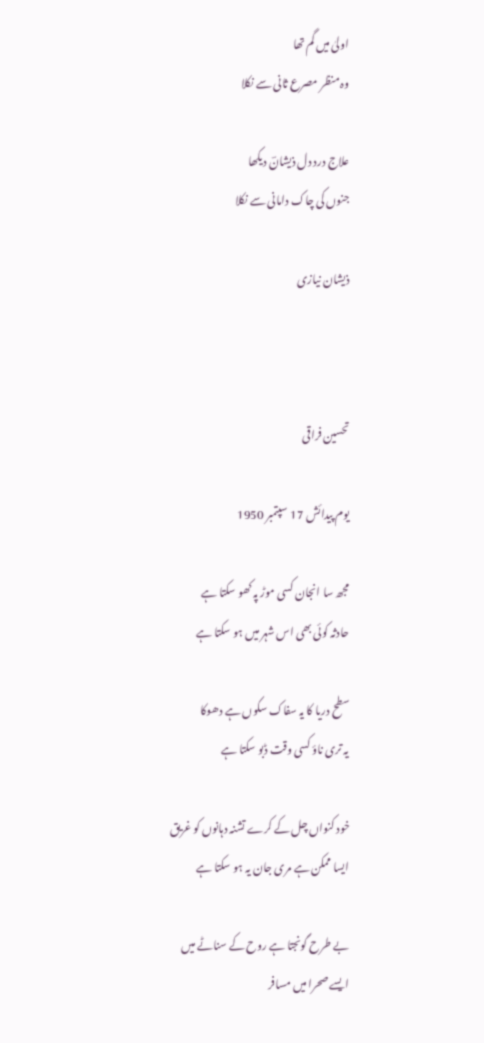اولیٰ میں گم تھا
وہ منظر مصرع ثانی سے نکلا

علاج درد دل ذیشانؔ دیکھا
جنوں کی چاک دامانی سے نکلا

ذیشان نیازی



تحسین فراقی

یوم پیدائش 17 سپتمبر 1950

مجھ سا انجان کسی موڑ پہ کھو سکتا ہے
حادثہ کوئی بھی اس شہر میں ہو سکتا ہے

سطح دریا کا یہ سفاک سکوں ہے دھوکا
یہ تری ناؤ کسی وقت ڈبو سکتا ہے

خود کنواں چل کے کرے تشنہ دہانوں کو غریق
ایسا ممکن ہے مری جان یہ ہو سکتا ہے

بے طرح گونجتا ہے روح کے سناٹے میں
ایسے صحرا میں مسافر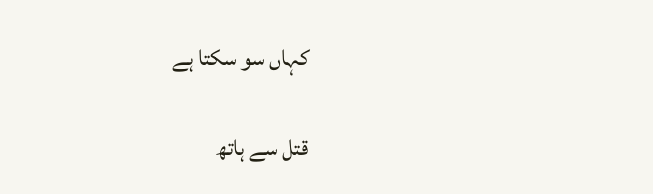کہاں سو سکتا ہے

قتل سے ہاتھ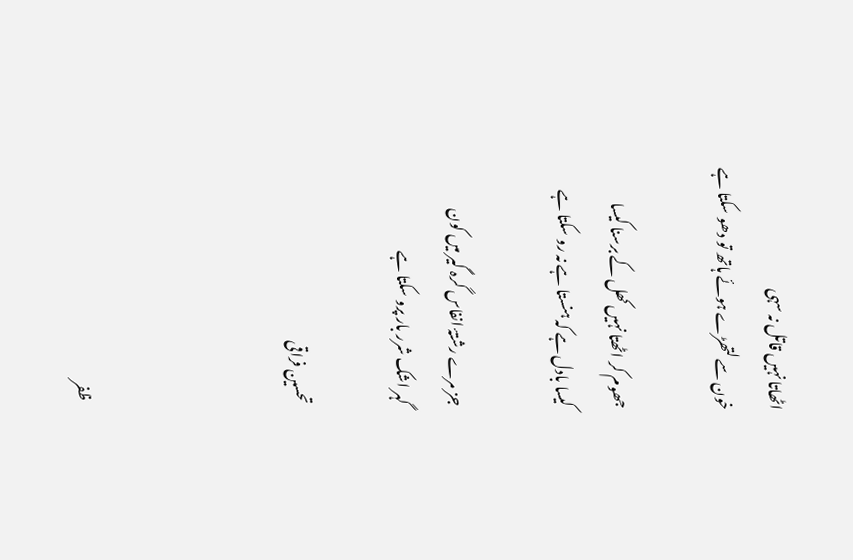اٹھاتا نہیں قاتل نہ سہی
خون سے لتھڑے ہوئے ہاتھ تو دھو سکتا ہے

جھوم کر اٹھتا نہیں کھل کے برسنا کیسا
کیسا بادل ہے کہ ہنستا ہے نہ رو سکتا ہے

جز مرے رشتۂ انفاس گرہ گیر میں کون
گہر اشک شرر بار پرو سکتا ہے

تحسین فراقی



ظفر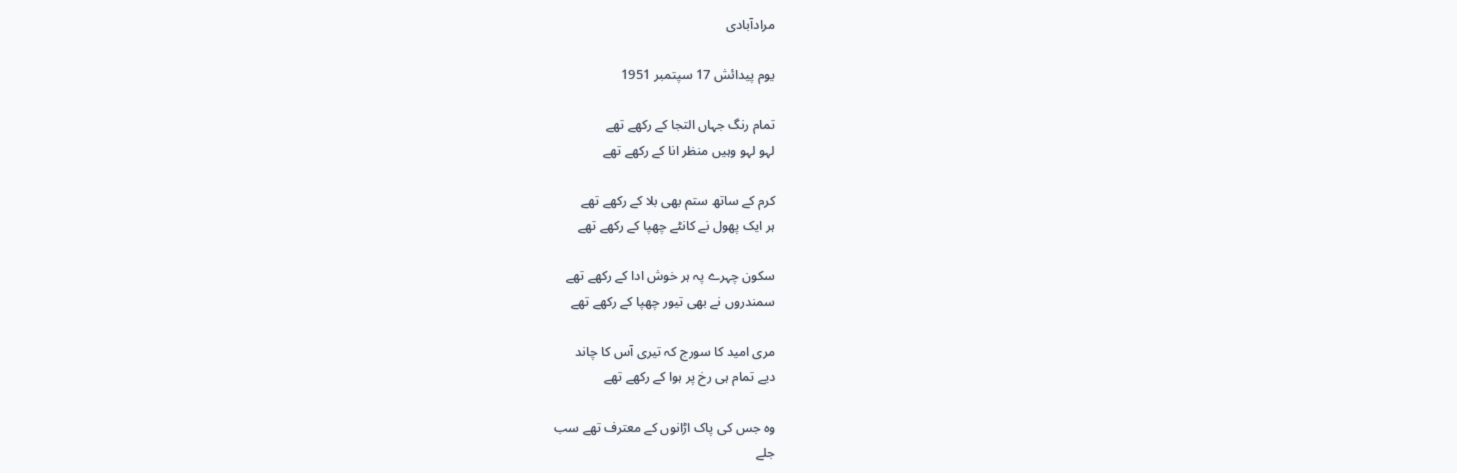مرادآبادی

یوم پیدائش 17 سپتمبر 1951

تمام رنگ جہاں التجا کے رکھے تھے
لہو لہو وہیں منظر انا کے رکھے تھے

کرم کے ساتھ ستم بھی بلا کے رکھے تھے
ہر ایک پھول نے کانٹے چھپا کے رکھے تھے

سکون چہرے پہ ہر خوش ادا کے رکھے تھے
سمندروں نے بھی تیور چھپا کے رکھے تھے

مری امید کا سورج کہ تیری آس کا چاند
دیے تمام ہی رخ پر ہوا کے رکھے تھے

وہ جس کی پاک اڑانوں کے معترف تھے سب
جلے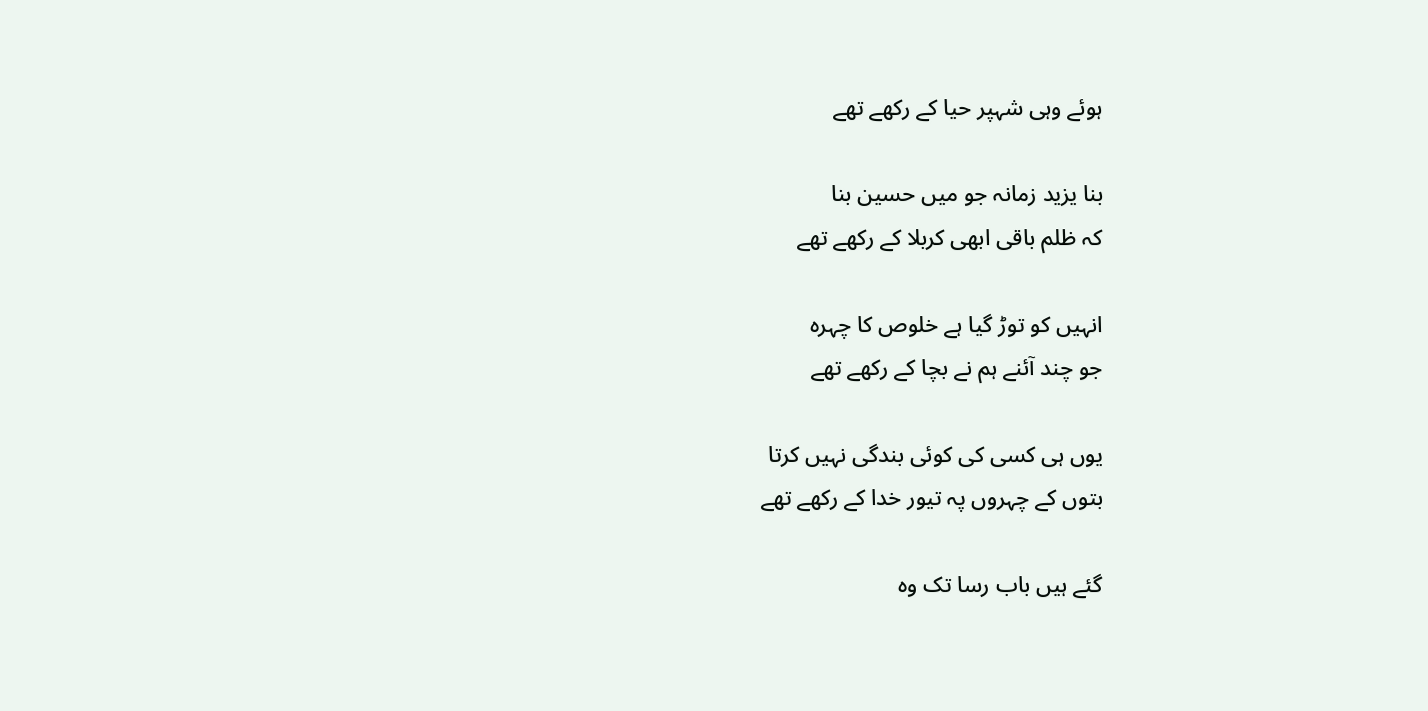ہوئے وہی شہپر حیا کے رکھے تھے

بنا یزید زمانہ جو میں حسین بنا
کہ ظلم باقی ابھی کربلا کے رکھے تھے

انہیں کو توڑ گیا ہے خلوص کا چہرہ
جو چند آئنے ہم نے بچا کے رکھے تھے

یوں ہی کسی کی کوئی بندگی نہیں کرتا
بتوں کے چہروں پہ تیور خدا کے رکھے تھے

گئے ہیں باب رسا تک وہ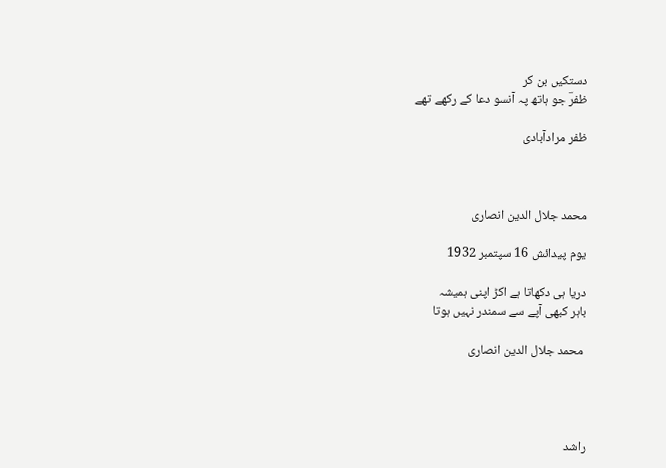دستکیں بن کر
ظفرؔ جو ہاتھ پہ آنسو دعا کے رکھے تھے

ظفر مرادآبادی



محمد جلال الدین انصاری

یوم پیدائش 16 سپتمبر 1932

دریا ہی دکھاتا ہے اکڑ اپنی ہمیشہ
باہر کبھی آپے سے سمندر نہیں ہوتا

 محمد جلال الدین انصاری




راشد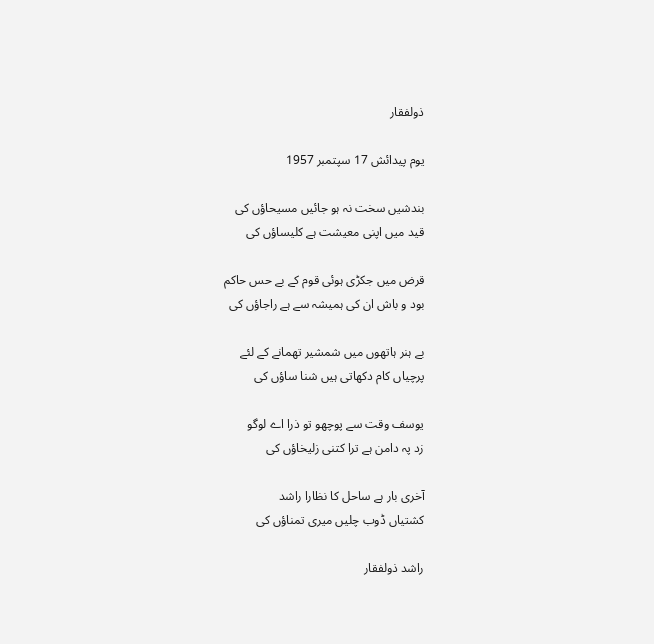ذولفقار

یوم پیدائش 17 سپتمبر 1957

بندشیں سخت نہ ہو جائیں مسیحاؤں کی
قید میں اپنی معیشت ہے کلیساؤں کی

قرض میں جکڑی ہوئی قوم کے بے حس حاکم
بود و باش ان کی ہمیشہ سے ہے راجاؤں کی

بے ہنر ہاتھوں میں شمشیر تھمانے کے لئے
پرچیاں کام دکھاتی ہیں شنا ساؤں کی

یوسف وقت سے پوچھو تو ذرا اے لوگو
زد پہ دامن ہے ترا کتنی زلیخاؤں کی

آخری بار ہے ساحل کا نظارا راشد
کشتیاں ڈوب چلیں میری تمناؤں کی

راشد ذولفقار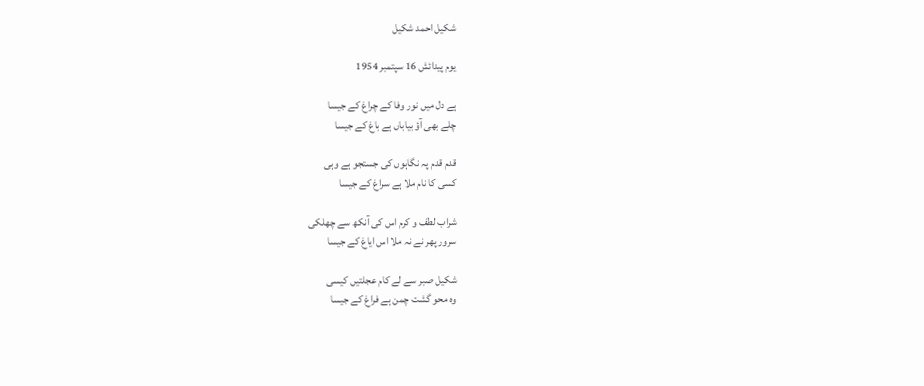شکیل احمد شکیل

یوم پیدائش 16 سپتمبر 1954

ہے دل میں نور وفا کے چراغ کے جیسا
چلے بھی آؤ بیاباں ہے باغ کے جیسا

قدم قدم پہ نگاہوں کی جستجو ہے وہی
کسی کا نام ملا ہے سراغ کے جیسا

شراب لطف و کرم اس کی آنکھ سے چھلکی
سرور پھر نے نہ ملا اس ایاغ کے جیسا

شکیل صبر سے لے کام عجلتیں کیسی
وہ محو گشت چمن ہے فراغ کے جیسا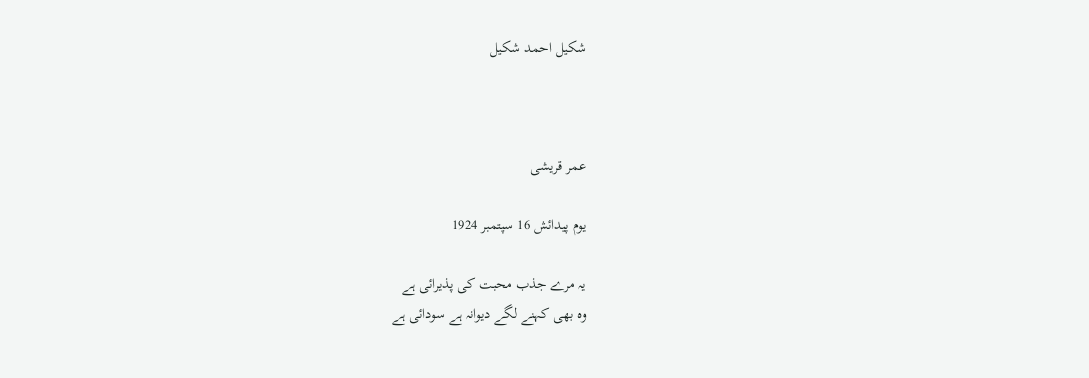شکیل احمد شکیل



عمر قریشی

یوم پیدائش 16 سپتمبر 1924

یہ مرے جذب محبت کی پذیرائی ہے
وہ بھی کہنے لگے دیوانہ ہے سودائی ہے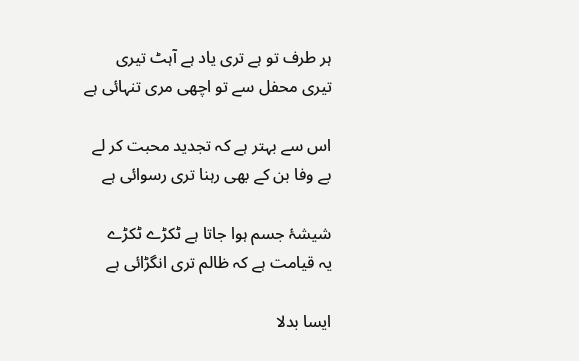ہر طرف تو ہے تری یاد ہے آہٹ تیری
تیری محفل سے تو اچھی مری تنہائی ہے

اس سے بہتر ہے کہ تجدید محبت کر لے
بے وفا بن کے بھی رہنا تری رسوائی ہے

شیشہ‌ٔ جسم ہوا جاتا ہے ٹکڑے ٹکڑے
یہ قیامت ہے کہ ظالم تری انگڑائی ہے

ایسا بدلا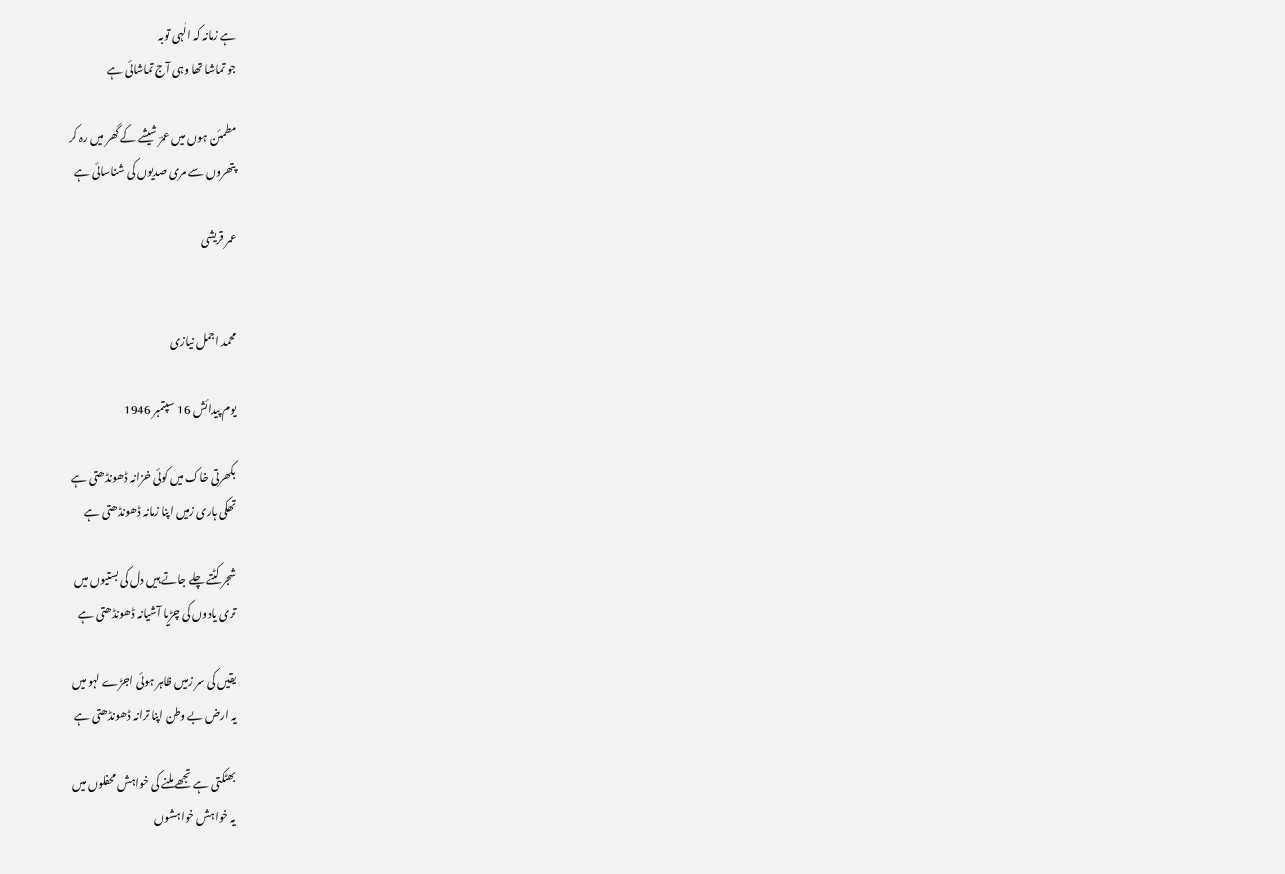ہے زمانہ کہ الٰہی توبہ
جو تماشا تھا وہی آج تماشائی ہے

مطمئن ہوں میں عمرؔ شیشے کے گھر میں رہ کر
پتھروں سے مری صدیوں کی شناسائی ہے

عمر قریشی


محمد اجمل نیازی

یوم پیدائش 16 سپتمبر 1946

بکھرتی خاک میں کوئی خزانہ ڈھونڈھتی ہے
تھکی ہاری زمیں اپنا زمانہ ڈھونڈھتی ہے

شجر کٹتے چلے جاتے ہیں دل کی بستیوں میں
تری یادوں کی چڑیا آشیانہ ڈھونڈھتی ہے

یقیں کی سر زمیں ظاہر ہوئی اجڑے لہو میں
یہ ارض بے وطن اپنا ترانہ ڈھونڈھتی ہے

بھٹکتی ہے تجھے ملنے کی خواہش محفلوں میں
یہ خواہش خواہشوں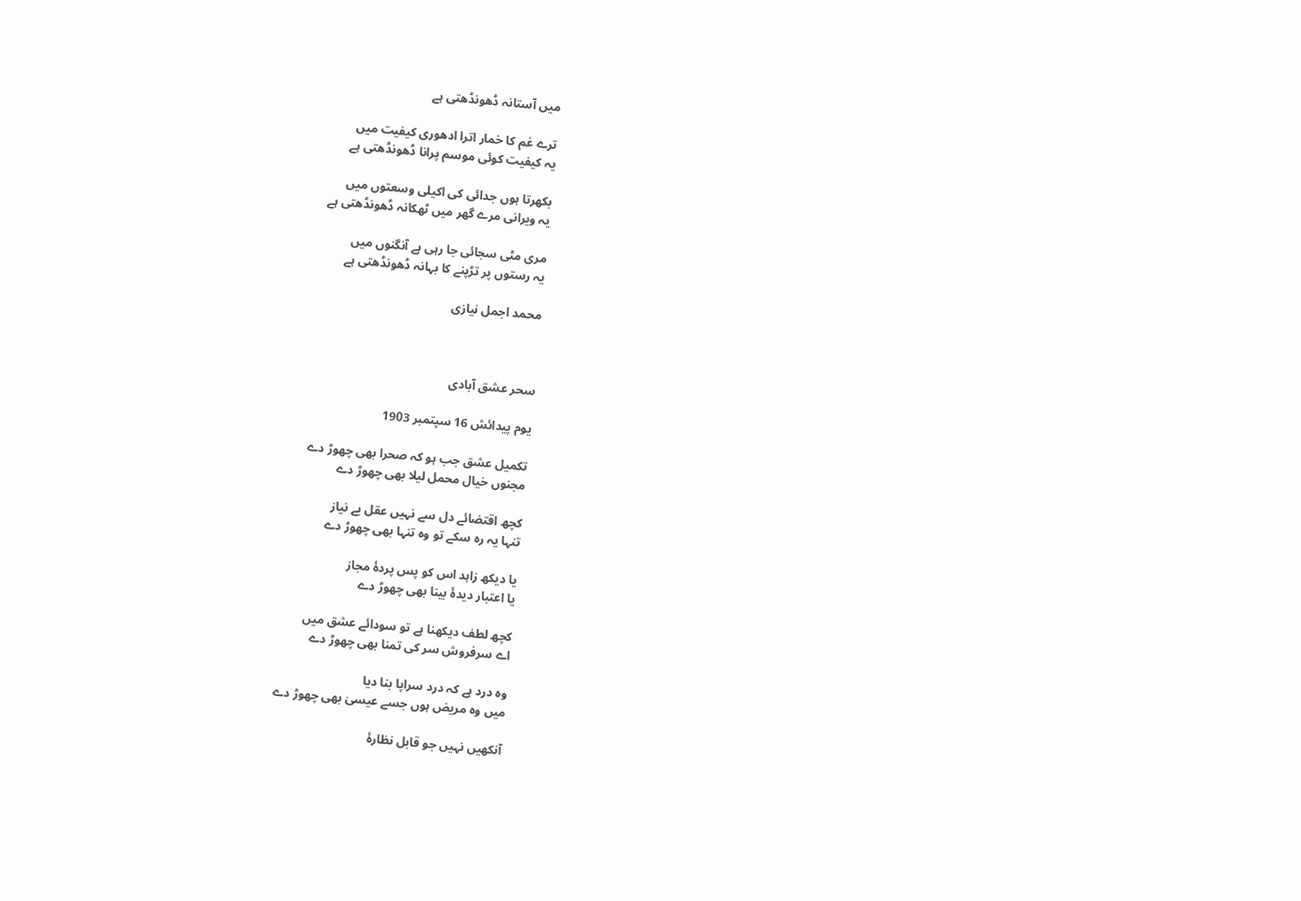میں آستانہ ڈھونڈھتی ہے

ترے غم کا خمار اترا ادھوری کیفیت میں
یہ کیفیت کوئی موسم پرانا ڈھونڈھتی ہے

بکھرتا ہوں جدائی کی اکیلی وسعتوں میں
یہ ویرانی مرے گھر میں ٹھکانہ ڈھونڈھتی ہے

مری مٹی سجائی جا رہی ہے آنگنوں میں
یہ رستوں پر تڑپنے کا بہانہ ڈھونڈھتی ہے

محمد اجمل نیازی



سحر عشق آبادی

یوم پیدائش 16 سپتمبر 1903

تکمیل عشق جب ہو کہ صحرا بھی چھوڑ دے
مجنوں خیال محمل لیلا بھی چھوڑ دے

کچھ اقتضائے دل سے نہیں عقل بے نیاز
تنہا یہ رہ سکے تو وہ تنہا بھی چھوڑ دے

یا دیکھ زاہد اس کو پس پردۂ مجاز
یا اعتبار دیدۂ بینا بھی چھوڑ دے

کچھ لطف دیکھنا ہے تو سودائے عشق میں
اے سرفروش سر کی تمنا بھی چھوڑ دے

وہ درد ہے کہ درد سراپا بنا دیا
میں وہ مریض ہوں جسے عیسیٰ بھی چھوڑ دے

آنکھیں نہیں جو قابل نظارۂ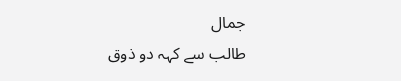جمال
طالب سے کہہ دو ذوق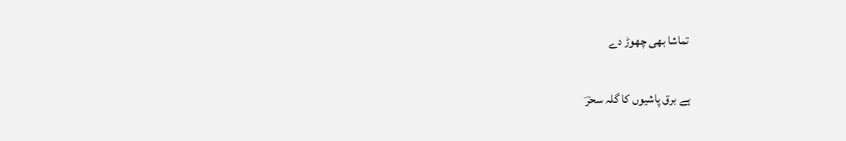تماشا بھی چھوڑ دے

ہے برق پاشیوں کا گلہ سحرؔ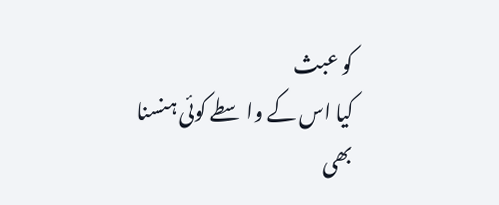کو عبث
کیا اس کے واسطے کوئی ہنسنا بھی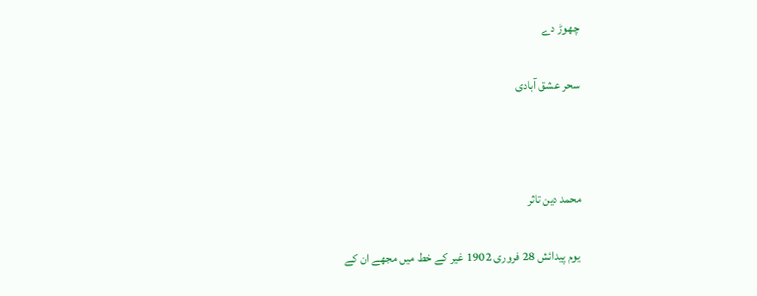چھوڑ دے

سحر عشق آبادی



محمد دین تاثر

 یوم پیدائش 28 فروری 1902 غیر کے خط میں مجھے ان کے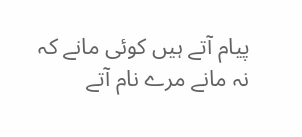پیام آتے ہیں کوئی مانے کہ نہ مانے مرے نام آتے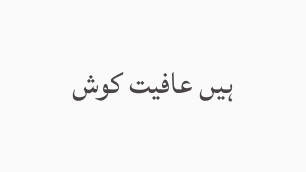ہیں عافیت کوش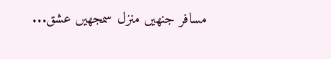مسافر جنھیں منزل سمجھیں عشق...